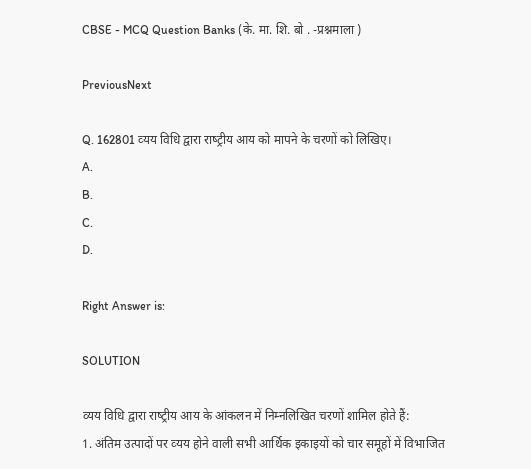CBSE - MCQ Question Banks (के. मा. शि. बो . -प्रश्नमाला )

PreviousNext

Q. 162801 व्‍यय विधि द्वारा राष्‍ट्रीय आय को मापने के चरणों को लिखिए।
A.
B.
C.
D.

Right Answer is:

SOLUTION

व्‍यय विधि द्वारा राष्‍ट्रीय आय के आंकलन में निम्‍नलिखित चरणों शामिल होते हैं:
1. अंतिम उत्‍पादों पर व्‍यय होने वाली सभी आर्थिक इकाइयों को चार समूहों में विभाजित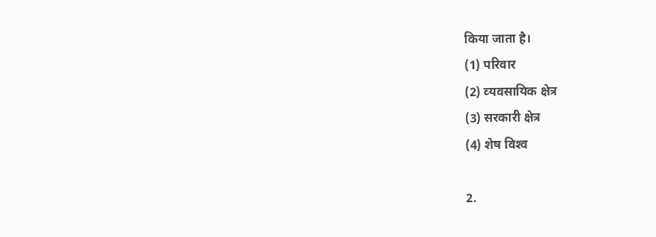किया जाता है।
(1) परिवार
(2) व्‍यवसायिक क्षेत्र
(3) सरकारी क्षेत्र
(4) शेष विश्‍व

2.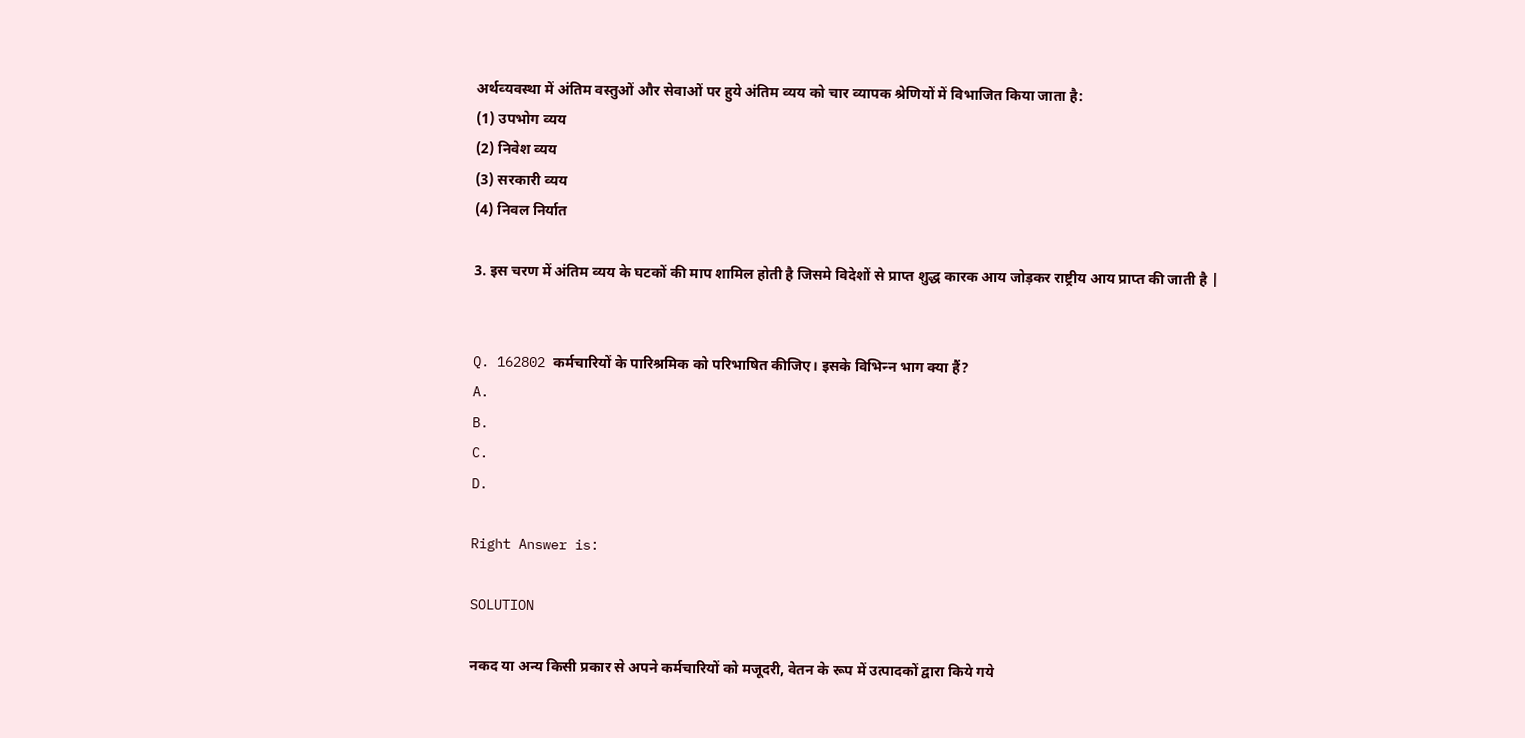अर्थव्‍यवस्‍था में अंतिम वस्‍तुओं और सेवाओं पर हुये अंतिम व्‍यय को चार व्‍यापक श्रेणियों में विभाजित किया जाता है:
(1) उपभोग व्‍यय
(2) निवेश व्‍यय
(3) सरकारी व्‍यय
(4) निवल निर्यात

3. इस चरण में अंतिम व्‍यय के घटकों की माप शामिल होती है जिसमे विदेशों से प्राप्त शुद्ध कारक आय जोड़कर राष्ट्रीय आय प्राप्त की जाती है |


Q. 162802 कर्मचारियों के पारिश्रमिक को परिभाषित कीजिए। इसके विभिन्‍न भाग क्‍या हैं?
A.
B.
C.
D.

Right Answer is:

SOLUTION

नकद या अन्‍य किसी प्रकार से अपने कर्मचारियों को मजूदरी, वेतन के रूप में उत्‍पादकों द्वारा किये गये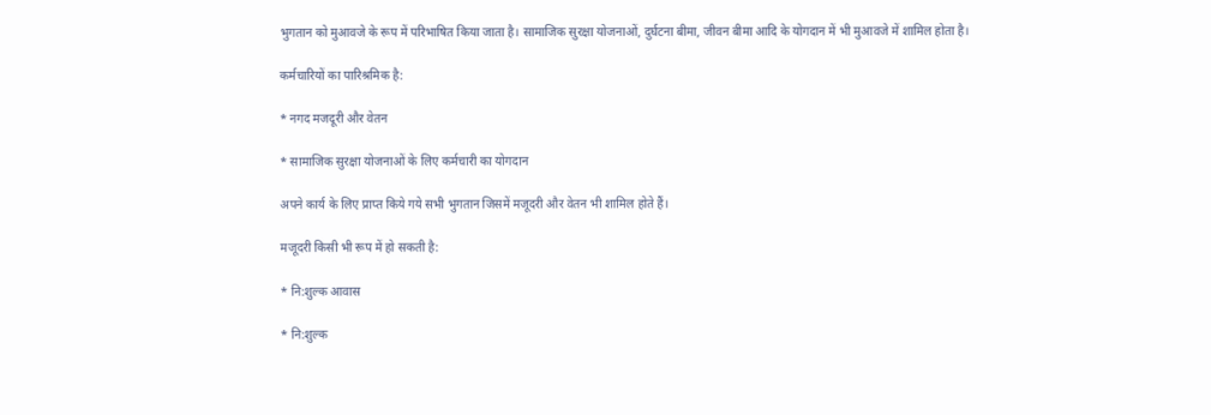भुगतान को मुआवजे के रूप में परिभाषित किया जाता है। सामाजिक सुरक्षा योजनाओं, दुर्घटना बीमा, जीवन बीमा आदि के योगदान में भी मुआवजे में शामिल होता है।

कर्मचारियों का पारिश्रमिक है:

* नगद मजदूरी और वेतन

* सामाजिक सुरक्षा योजनाओं के लिए कर्मचारी का योगदान

अपने कार्य के लिए प्राप्‍त किये गये सभी भुगतान जिसमें मजूदरी और वेतन भी शामिल होते हैं।

मजूदरी किसी भी रूप में हो सकती है:

* नि:शुल्‍क आवास

* नि:शुल्‍क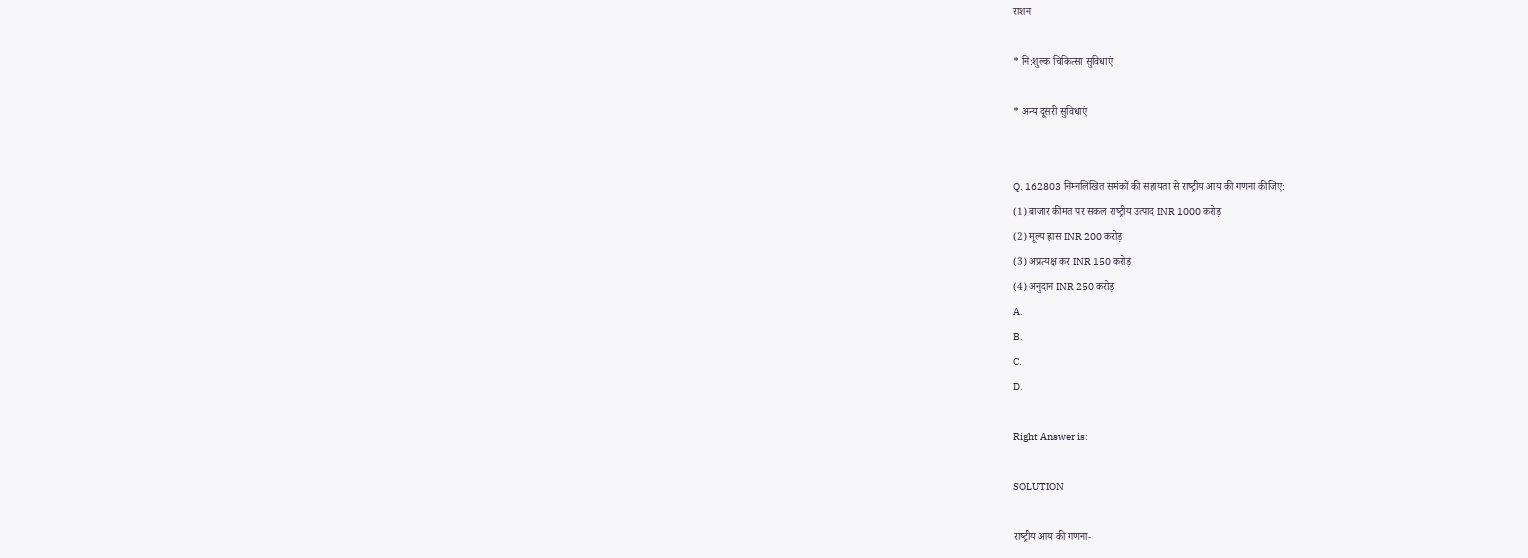राशन

* नि:शुल्‍क चिकित्‍सा सुविधाएं

* अन्‍य दूसरी सुविधाएं


Q. 162803 निम्‍नलिखित समंकों की सहायता से राष्‍ट्रीय आय की गणना कीजिए:
(1) बाजार कीमत पर सकल राष्‍ट्रीय उत्‍पाद INR 1000 करोड़
(2) मूल्‍य ह्रास INR 200 करोड़
(3) अप्रत्‍यक्ष कर INR 150 करोड़
(4) अनुदान INR 250 करोड़
A.
B.
C.
D.

Right Answer is:

SOLUTION

राष्‍ट्रीय आय की गणना-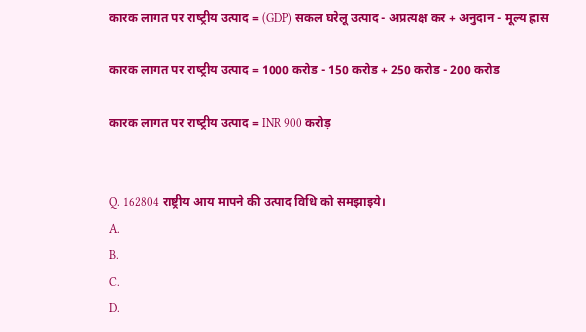कारक लागत पर राष्‍ट्रीय उत्‍पाद = (GDP) सकल घरेलू उत्‍पाद - अप्रत्‍यक्ष कर + अनुदान - मूल्‍य ह्रास

कारक लागत पर राष्‍ट्रीय उत्‍पाद = 1000 करोड - 150 करोड + 250 करोड - 200 करोड

कारक लागत पर राष्‍ट्रीय उत्‍पाद = INR 900 करोड़


Q. 162804 राष्ट्रीय आय मापने की उत्पाद विधि को समझाइये।
A.
B.
C.
D.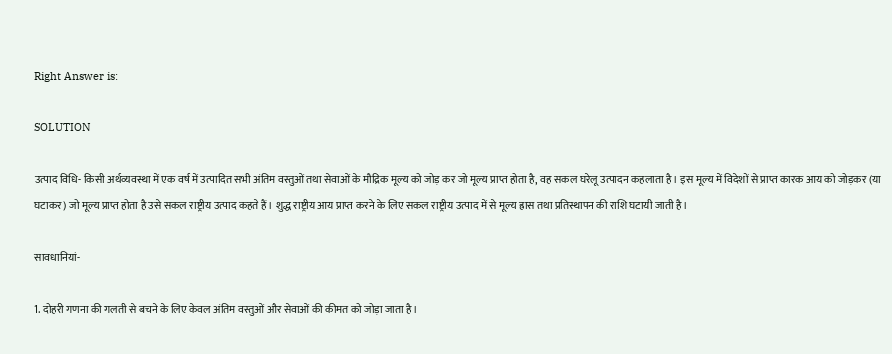Right Answer is:

SOLUTION

उत्पाद विधि- किसी अर्थव्यवस्था में एक वर्ष में उत्पादित सभी अंतिम वस्तुओं तथा सेवाओं के मौद्रिक मूल्य को जोड़ कर जो मूल्य प्राप्त होता है, वह सकल घरेलू उत्पादन कहलाता है। इस मूल्य में विदेशों से प्राप्त कारक आय को जोड़कर (या घटाकर) जो मूल्य प्राप्त होता है उसे सकल राष्ट्रीय उत्पाद कहते हैं। शुद्ध राष्ट्रीय आय प्राप्त करने के लिए सकल राष्ट्रीय उत्पाद में से मूल्य ह्रास तथा प्रतिस्थापन की राशि घटायी जाती है।

सावधानियां-

1. दोहरी गणना की गलती से बचने के लिए केवल अंतिम वस्तुओं और सेवाओं की कीमत को जोड़ा जाता है।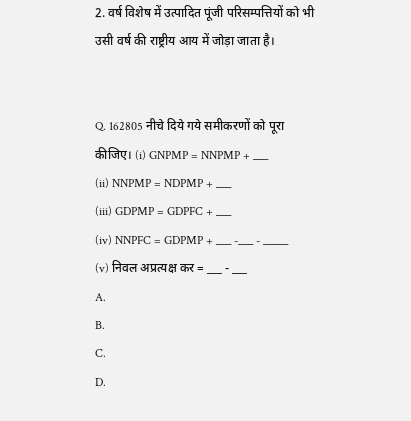2. वर्ष विशेष में उत्पादित पूंजी परिसम्पत्तियों को भी उसी वर्ष की राष्ट्रीय आय में जोड़ा जाता है।


Q. 162805 नीचे दिये गये समीकरणों को पूरा कीजिए। (i) GNPMP = NNPMP + ___
(ii) NNPMP = NDPMP + ___
(iii) GDPMP = GDPFC + ___
(iv) NNPFC = GDPMP + ___ -___ - _____
(v) निवल अप्रत्‍यक्ष कर = ___ - ___
A.
B.
C.
D.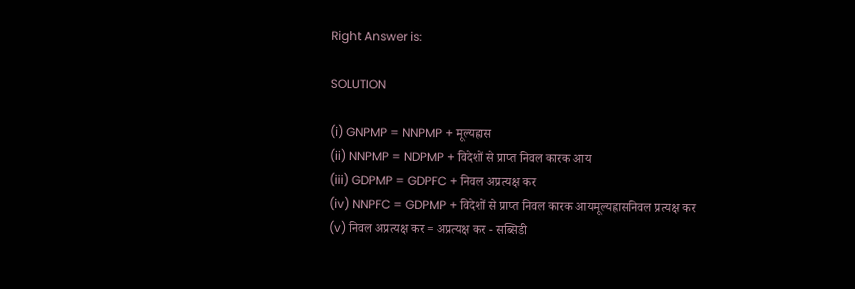Right Answer is:

SOLUTION

(i) GNPMP = NNPMP + मूल्‍यह्रास
(ii) NNPMP = NDPMP + विदेशों से प्राप्‍त निवल कारक आय
(iii) GDPMP = GDPFC + निवल अप्रत्‍यक्ष कर
(iv) NNPFC = GDPMP + विदेशों से प्राप्‍त निवल कारक आयमूल्‍यह्रासनिवल प्रत्‍यक्ष कर
(v) निवल अप्रत्‍यक्ष कर = अप्रत्‍यक्ष कर - सब्सिडी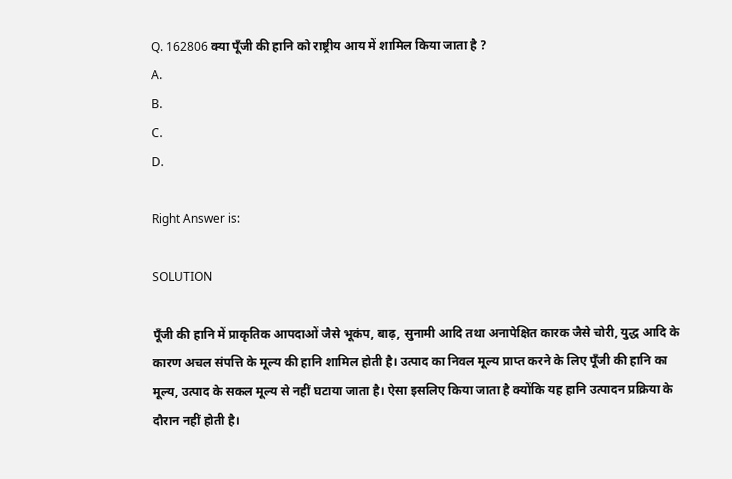Q. 162806 क्या पूँजी की हानि को राष्ट्रीय आय में शामिल किया जाता है ?
A.
B.
C.
D.

Right Answer is:

SOLUTION

पूँजी की हानि में प्राकृतिक आपदाओं जैसे भूकंप, बाढ़, सुनामी आदि तथा अनापेक्षित कारक जैसे चोरी, युद्ध आदि के कारण अचल संपत्ति के मूल्य की हानि शामिल होती है। उत्पाद का निवल मूल्य प्राप्त करने के लिए पूँजी की हानि का मूल्य, उत्पाद के सकल मूल्य से नहीं घटाया जाता है। ऐसा इसलिए किया जाता है क्योंकि यह हानि उत्पादन प्रक्रिया के दौरान नहीं होती है।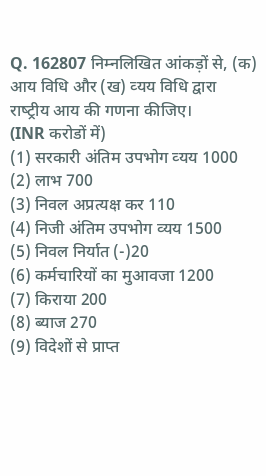Q. 162807 निम्‍नलिखित आंकड़ों से, (क) आय विधि और (ख) व्‍यय विधि द्वारा राष्‍ट्रीय आय की गणना कीजिए।
(INR करोडों में)
(1) सरकारी अंतिम उपभोग व्‍यय 1000
(2) लाभ 700
(3) निवल अप्रत्‍यक्ष कर 110
(4) निजी अंतिम उपभोग व्‍यय 1500
(5) निवल निर्यात (-)20
(6) कर्मचारियों का मुआवजा 1200
(7) किराया 200
(8) ब्‍याज 270
(9) विदेशों से प्राप्‍त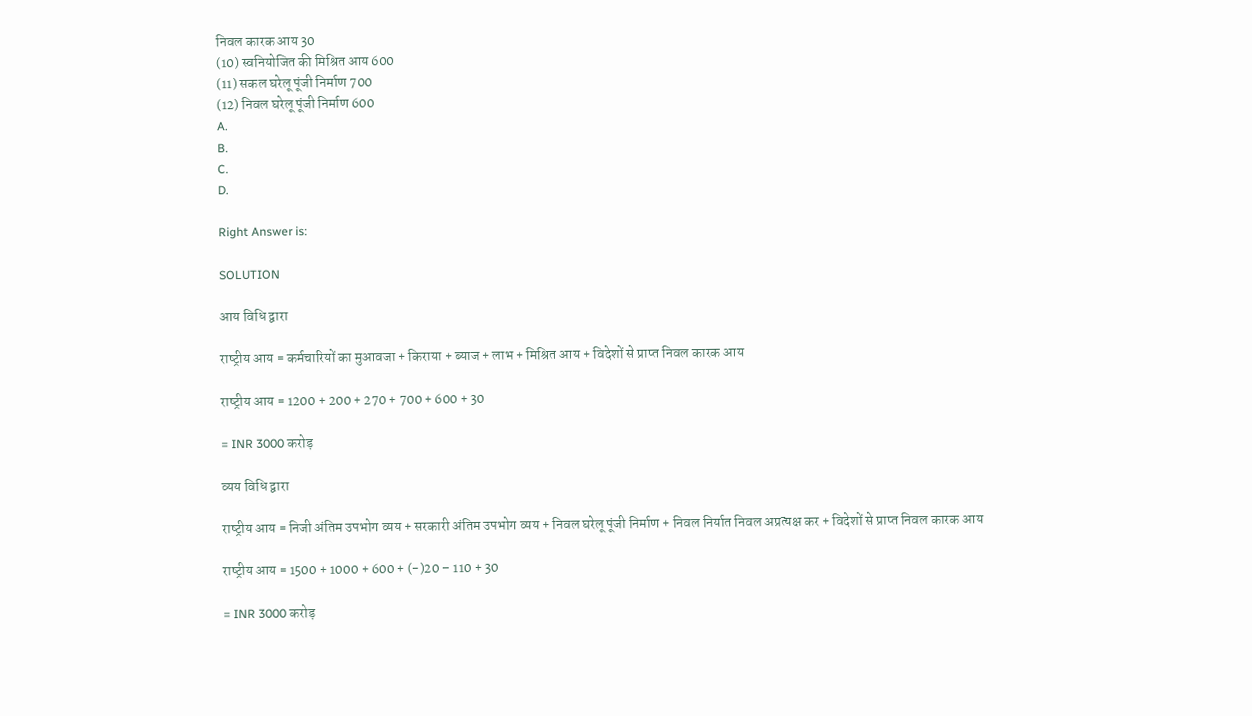निवल कारक आय 30
(10) स्‍वनियोजित की मिश्रित आय 600
(11) सकल घरेलू पूंजी निर्माण 700
(12) निवल घरेलू पूंजी निर्माण 600
A.
B.
C.
D.

Right Answer is:

SOLUTION

आय विधि द्वारा

राष्‍ट्रीय आय = कर्मचारियों का मुआवजा + किराया + ब्‍याज + लाभ + मिश्रित आय + विदेशों से प्राप्‍त निवल कारक आय

राष्‍ट्रीय आय = 1200 + 200 + 270 + 700 + 600 + 30

= INR 3000 करोड़

व्‍यय विधि द्वारा

राष्‍ट्रीय आय = निजी अंतिम उपभोग व्‍यय + सरकारी अंतिम उपभोग व्‍यय + निवल घरेलू पूंजी निर्माण + निवल निर्यात निवल अप्रत्‍यक्ष कर + विदेशों से प्राप्‍त निवल कारक आय

राष्‍ट्रीय आय = 1500 + 1000 + 600 + (-)20 – 110 + 30

= INR 3000 करोड़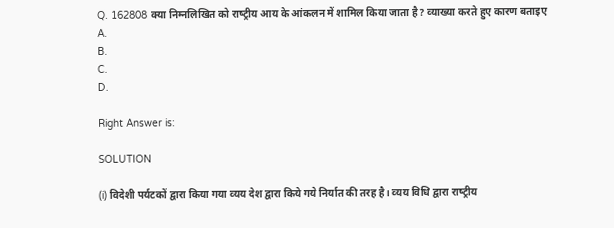Q. 162808 क्या निम्‍नलिखित को राष्‍ट्रीय आय के आंकलन में शामिल किया जाता है? व्‍याख्‍या करते हुए कारण बताइए
A.
B.
C.
D.

Right Answer is:

SOLUTION

(i) विदेशी पर्यटकों द्वारा किया गया व्‍यय देश द्वारा किये गये निर्यात की तरह है। व्‍यय विधि द्वारा राष्‍ट्रीय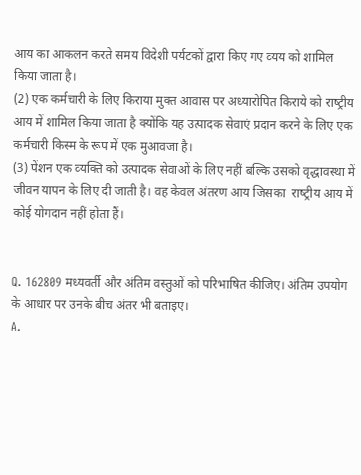आय का आकलन करते समय विदेशी पर्यटकों द्वारा किए गए व्‍यय को शामिल किया जाता है।
(2) एक कर्मचारी के लिए किराया मुक्‍त आवास पर अध्‍यारोपित किराये को राष्‍ट्रीय आय में शामिल किया जाता है क्‍योंकि यह उत्‍पादक सेवाएं प्रदान करने के लिए एक कर्मचारी किस्म के रूप में एक मुआवजा है।
(3) पेंशन एक व्‍यक्ति को उत्‍पादक सेवाओं के लिए नहीं बल्कि उसको वृद्धावस्‍था में जीवन यापन के लिए दी जाती है। वह केवल अंतरण आय जिसका  राष्‍ट्रीय आय में कोई योगदान नहीं होता हैं।


Q. 162809 मध्‍यवर्ती और अंतिम वस्‍तुओं को परिभाषित कीजिए। अंतिम उपयोग के आधार पर उनके बीच अंतर भी बताइए।
A.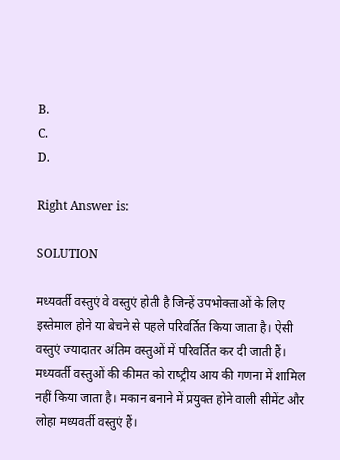B.
C.
D.

Right Answer is:

SOLUTION

मध्‍यवर्ती वस्‍तुएं वे वस्‍तुएं होती है जिन्‍हें उपभोक्‍ताओं के लिए इस्‍तेमाल होने या बेचने से पहले परिवर्तित किया जाता है। ऐसी वस्‍तुएं ज्‍यादातर अंतिम वस्‍तुओं में परिवर्तित कर दी जाती हैं। मध्‍यवर्ती वस्‍तुओं की कीमत को राष्‍ट्रीय आय की गणना में शामिल नहीं किया जाता है। मकान बनाने में प्रयुक्‍त होने वाली सीमेंट और लोहा मध्‍यवर्ती वस्‍तुएं हैं।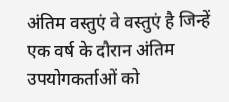अंतिम वस्‍तुएं वे वस्‍तुएं है जिन्‍हें एक वर्ष के दौरान अंतिम उपयोगकर्ताओं को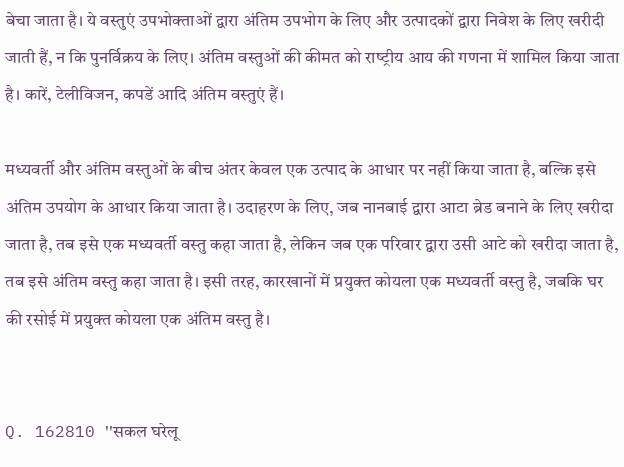बेचा जाता है। ये वस्‍तुएं उपभोक्‍ताओं द्वारा अंतिम उपभोग के लिए और उत्‍पादकों द्वारा निवेश के लिए खरीदी जाती हैं, न कि पुनर्विक्रय के लिए। अंतिम वस्‍तुओं की कीमत को राष्‍ट्रीय आय की गणना में शामिल किया जाता है। कारें, टेलीविजन, कपडें आदि अंतिम वस्‍तुएं हैं।

मध्‍यवर्ती और अंतिम वस्‍तुओं के बीच अंतर केवल एक उत्‍पाद के आधार पर नहीं किया जाता है, बल्कि इसे अंतिम उपयोग के आधार किया जाता है। उदाहरण के लिए, जब नानबाई द्वारा आटा ब्रेड बनाने के लिए खरीदा जाता है, तब इसे एक मध्‍यवर्ती वस्‍तु कहा जाता है, लेकिन जब एक परिवार द्वारा उसी आटे को खरीदा जाता है, तब इसे अंतिम वस्‍तु कहा जाता है। इसी तरह, कारखानों में प्रयुक्‍त कोयला एक मध्‍यवर्ती वस्‍तु है, जबकि घर की रसोई में प्रयुक्‍त कोयला एक अंतिम वस्‍तु है।


Q. 162810 ''सकल घरेलू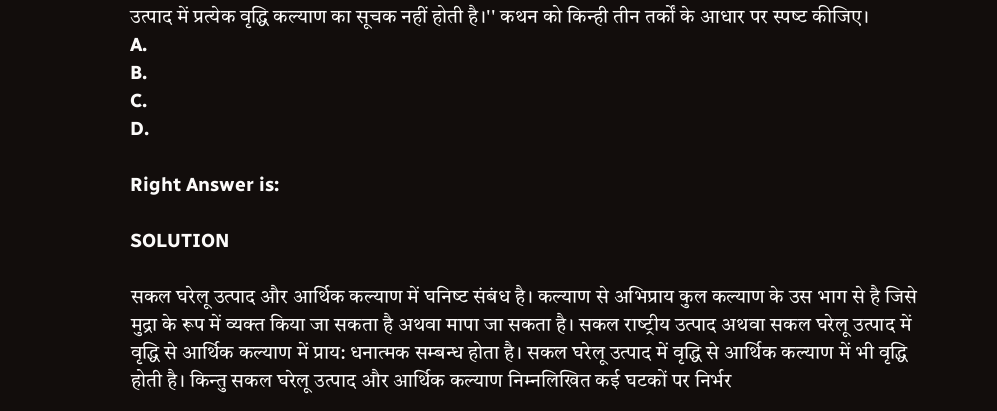उत्‍पाद में प्रत्‍येक वृद्धि कल्‍याण का सूचक नहीं होती है।'' कथन को किन्ही तीन तर्कों के आधार पर स्‍पष्‍ट कीजिए।
A.
B.
C.
D.

Right Answer is:

SOLUTION

सकल घरेलू उत्‍पाद और आर्थिक कल्‍याण में घनिष्‍ट संबंध है। कल्‍याण से अभिप्राय कुल कल्‍याण के उस भाग से है जिसे मुद्रा के रूप में व्‍यक्‍त किया जा सकता है अथवा मापा जा सकता है। सकल राष्‍ट्रीय उत्‍पाद अथवा सकल घरेलू उत्‍पाद में वृद्धि से आर्थिक कल्‍याण में प्राय: धनात्‍मक सम्‍बन्‍ध होता है। सकल घरेलू उत्‍पाद में वृद्धि से आर्थिक कल्‍याण में भी वृद्धि होती है। किन्‍तु सकल घरेलू उत्‍पाद और आर्थिक कल्‍याण निम्‍नलिखित कई घटकों पर निर्भर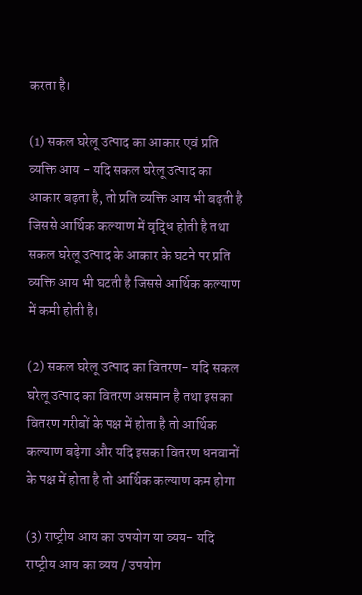करता है।

(1) सकल घरेलू उत्‍पाद का आकार एवं प्रति व्‍यक्ति आय - यदि सकल घरेलू उत्‍पाद का आकार बढ़ता है, तो प्रति व्‍यक्ति आय भी बढ़ती है जिससे आर्थिक कल्‍याण में वृद्धि होती है तथा सकल घरेलू उत्‍पाद के आकार के घटने पर प्रति व्‍यक्ति आय भी घटती है जिससे आर्थिक कल्‍याण में कमी होती है।

(2) सकल घरेलू उत्‍पाद का वितरण- यदि सकल घरेलू उत्‍पाद का वितरण असमान है तथा इसका वितरण गरीबों के पक्ष में होता है तो आर्थिक कल्‍याण बढ़ेगा और यदि इसका वितरण धनवानों के पक्ष में होता है तो आर्थिक कल्‍याण कम होगा

(3) राष्‍ट्रीय आय का उपयोग या व्‍यय- यदि राष्‍ट्रीय आय का व्‍यय / उपयोग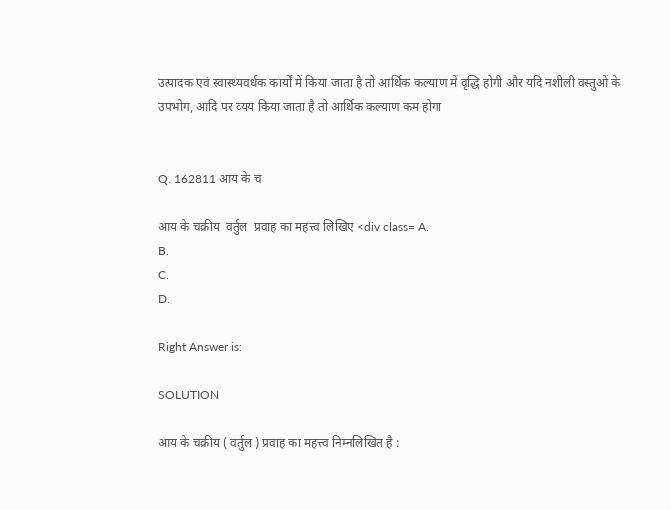उत्‍पादक एवं स्‍वास्‍थ्‍यवर्धक कार्यों में किया जाता है तो आर्थिक कल्‍याण में वृद्धि होगी और यदि नशीली वस्‍तुओं के उपभोग, आदि पर व्‍यय किया जाता है तो आर्थिक कल्‍याण कम होगा


Q. 162811 आय के च

आय के चक्रीय  वर्तुल  प्रवाह का महत्त्व लिखिए <div class= A.
B.
C.
D.

Right Answer is:

SOLUTION

आय के चक्रीय ( वर्तुल ) प्रवाह का महत्त्व निम्नलिखित है :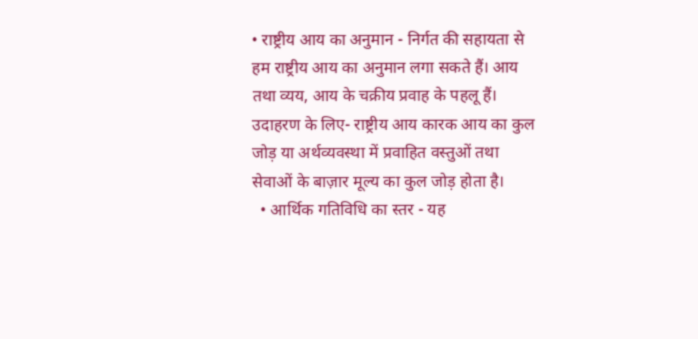• राष्ट्रीय आय का अनुमान - निर्गत की सहायता से हम राष्ट्रीय आय का अनुमान लगा सकते हैं। आय तथा व्यय, आय के चक्रीय प्रवाह के पहलू हैं। उदाहरण के लिए- राष्ट्रीय आय कारक आय का कुल जोड़ या अर्थव्यवस्था में प्रवाहित वस्तुओं तथा सेवाओं के बाज़ार मूल्य का कुल जोड़ होता है।
  • आर्थिक गतिविधि का स्तर - यह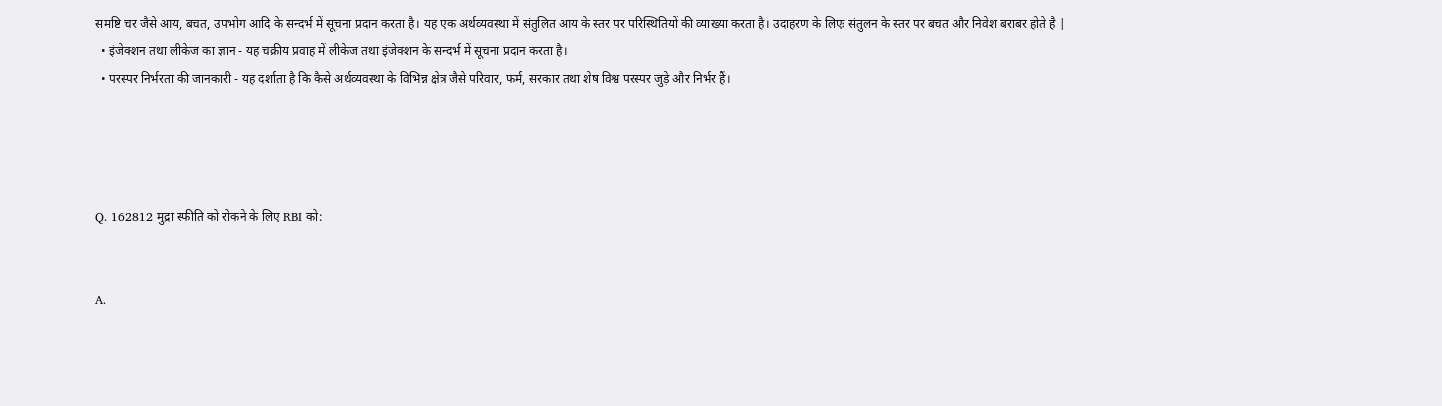समष्टि चर जैसे आय, बचत, उपभोग आदि के सन्दर्भ में सूचना प्रदान करता है। यह एक अर्थव्यवस्था में संतुलित आय के स्तर पर परिस्थितियों की व्याख्या करता है। उदाहरण के लिएः संतुलन के स्तर पर बचत और निवेश बराबर होते है |
  • इंजेक्शन तथा लीकेज का ज्ञान - यह चक्रीय प्रवाह में लीकेज तथा इंजेक्शन के सन्दर्भ में सूचना प्रदान करता है।
  • परस्पर निर्भरता की जानकारी - यह दर्शाता है कि कैसे अर्थव्यवस्था के विभिन्न क्षेत्र जैसे परिवार, फर्म, सरकार तथा शेष विश्व परस्पर जुड़े और निर्भर हैं।




Q. 162812 मुद्रा स्फीति को रोकने के लिए RBI को:


A.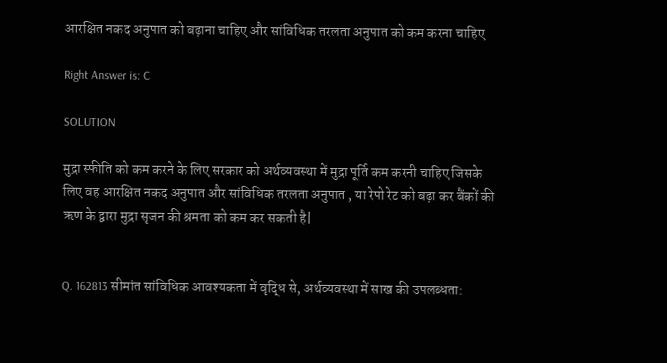आरक्षित नकद अनुपात को बढ़ाना चाहिए और सांविधिक तरलता अनुपात को कम करना चाहिए

Right Answer is: C

SOLUTION

मुद्रा स्फीति को कम करने के लिए सरकार को अर्थव्यवस्था में मुद्रा पूर्ति कम करनी चाहिए जिसके लिए वह आरक्षित नकद अनुपात और सांविधिक तरलता अनुपात , या रेपो रेट को बढ़ा कर बैंकों की ऋण के द्वारा मुद्रा सृजन की श्रमता को कम कर सकती है|


Q. 162813 सीमांत सांविधिक आवश्यकता में वृद्धि से, अर्थव्यवस्था में साख की उपलब्धता: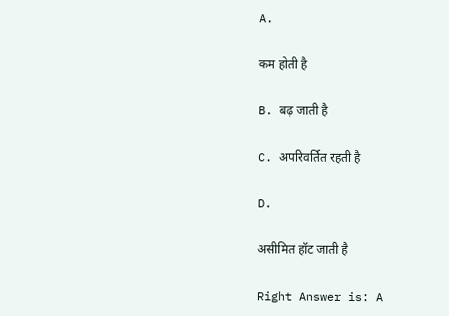A.

कम होती है

B. बढ़ जाती है

C. अपरिवर्तित रहती है

D.

असीमित हॉट जाती है

Right Answer is: A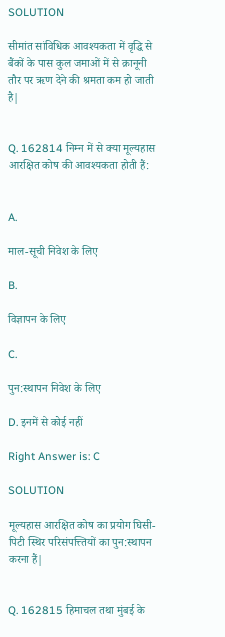SOLUTION

सीमांत सांविधिक आवश्यकता में वृद्धि से बैंकों के पास कुल जमाओं में से क़ानूनी तौर पर ऋण देने की श्रमता कम हो जाती है|


Q. 162814 निम्न में से क्या मूल्यहास आरक्षित कोष की आवश्यकता होती हैं:


A.

माल-सूची निवेश के लिए

B.

विज्ञापन के लिए

C.

पुन:स्थापन निवेश के लिए

D. इनमें से कोई नहीं

Right Answer is: C

SOLUTION

मूल्यहास आरक्षित कोष का प्रयोग घिसी-पिटी स्थिर परिसंपत्त्तियों का पुन:स्थापन करना हैं|


Q. 162815 हिमाचल तथा मुंबई के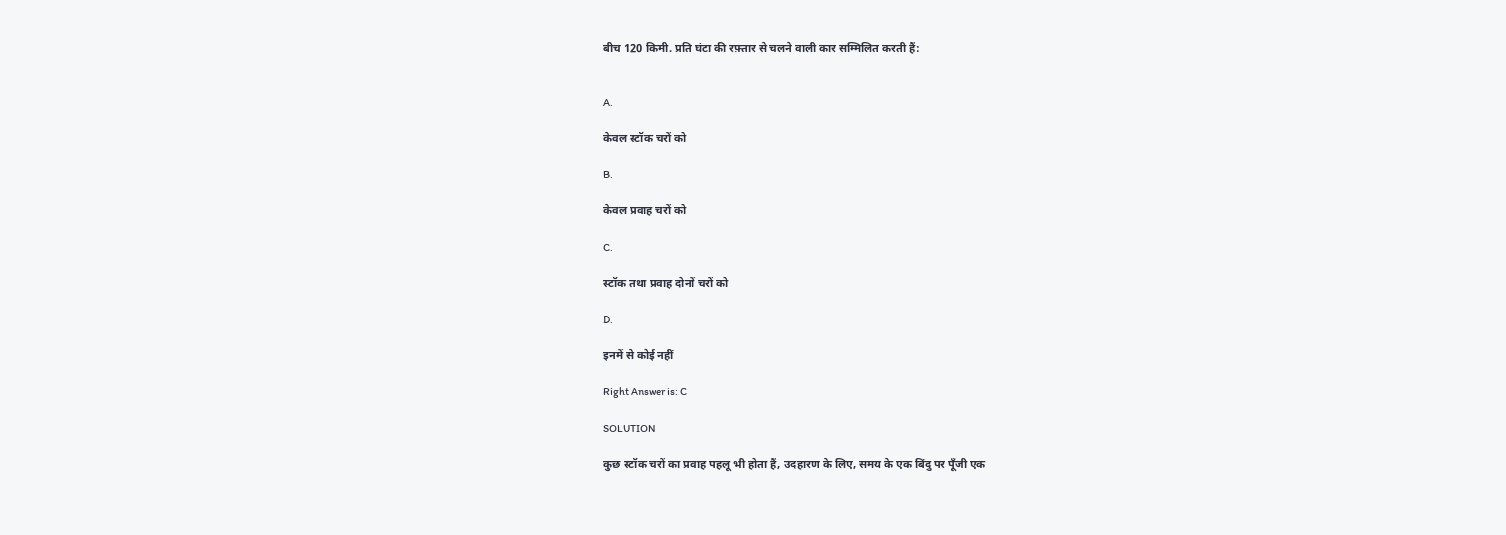बीच 120 किमी. प्रति घंटा की रफ़्तार से चलने वाली कार सम्मिलित करती हैं:


A.

केवल स्टॉक चरों को

B.

केवल प्रवाह चरों को

C.

स्टॉक तथा प्रवाह दोनों चरों को

D.

इनमें से कोई नहीं

Right Answer is: C

SOLUTION

कुछ स्टॉक चरों का प्रवाह पहलू भी होता हैं, उदहारण के लिए, समय के एक बिंदु पर पूँजी एक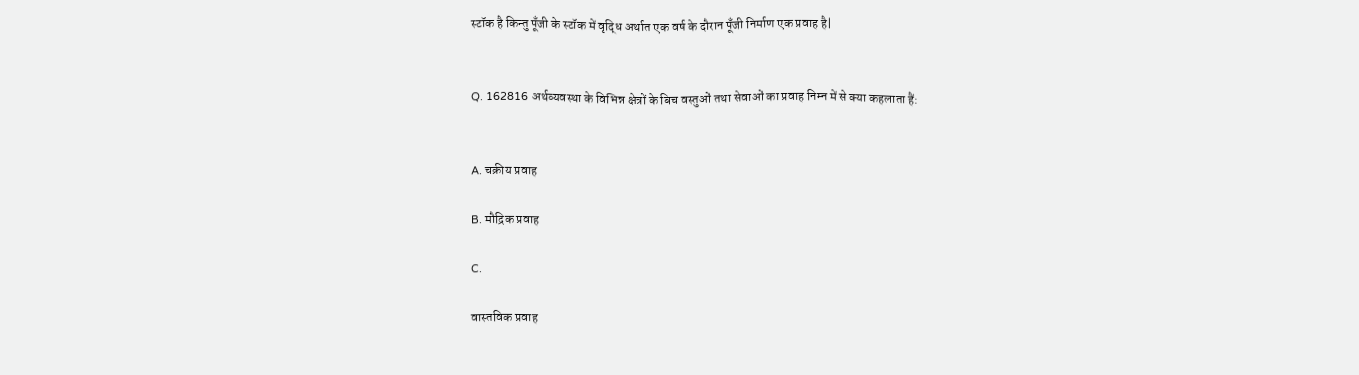स्टॉक है किन्तु पूँजी के स्टॉक में वृद्धि अर्थात एक वर्ष के दौरान पूँजी निर्माण एक प्रवाह है|


Q. 162816 अर्थव्यवस्था के विभिन्न क्षेत्रों के बिच वस्तुओं तथा सेवाओं का प्रवाह निम्न में से क्या कहलाता हैं:


A. चक्रीय प्रवाह

B. मौद्रिक प्रवाह

C.

वास्तविक प्रवाह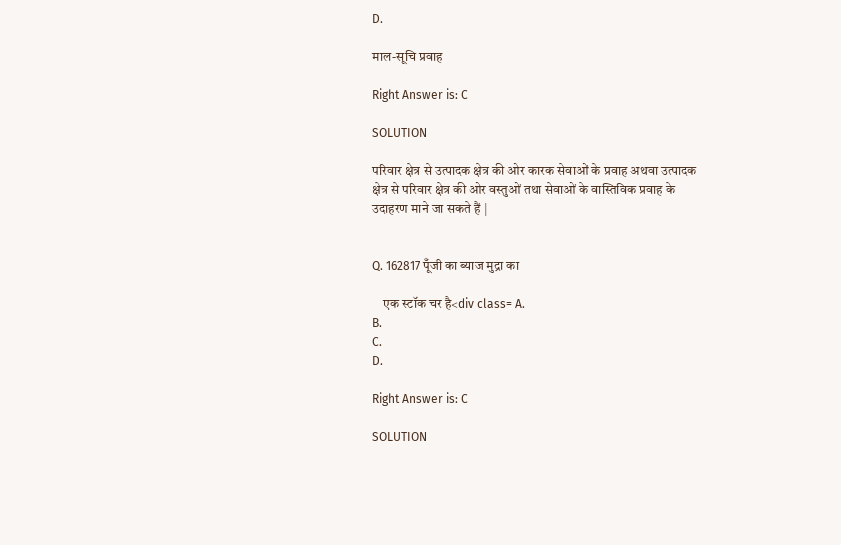D.

माल-सूचि प्रवाह

Right Answer is: C

SOLUTION

परिवार क्षेत्र से उत्पादक क्षेत्र की ओर कारक सेवाओं के प्रवाह अथवा उत्पादक क्षेत्र से परिवार क्षेत्र की ओर वस्तुओं तथा सेवाओं के वास्तिविक प्रवाह के उदाहरण माने जा सकते हैं |


Q. 162817 पूँजी का ब्याज मुद्रा का

    एक स्टॉक चर है<div class= A.
B.
C.
D.

Right Answer is: C

SOLUTION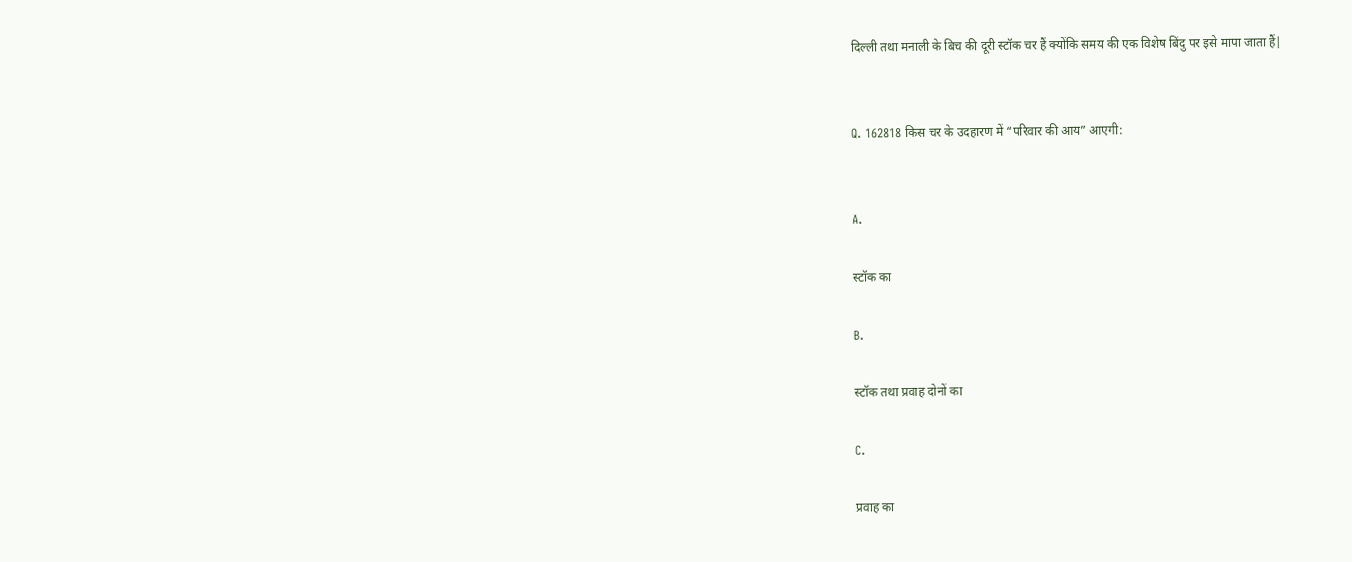दिल्ली तथा मनाली के बिच की दूरी स्टॉक चर हैं क्योंकि समय की एक विशेष बिंदु पर इसे मापा जाता हैं|


Q. 162818 किस चर के उदहारण में “परिवार की आय” आएगी:


A.

स्टॉक का

B.

स्टॉक तथा प्रवाह दोनों का

C.

प्रवाह का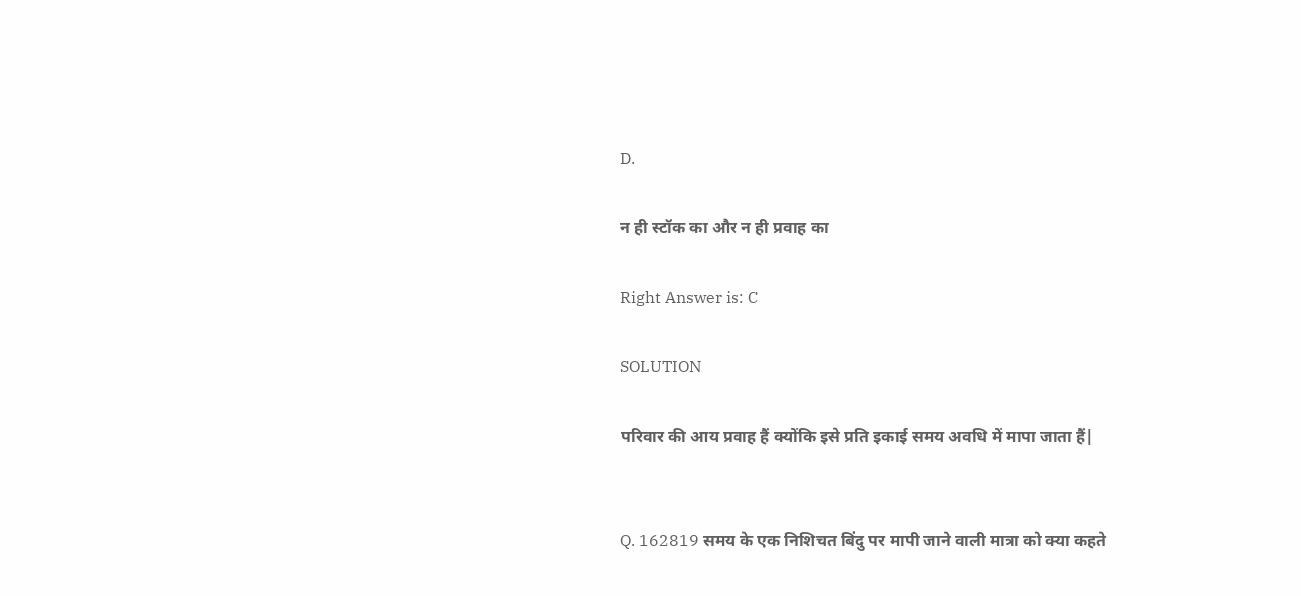D.

न ही स्टॉक का और न ही प्रवाह का

Right Answer is: C

SOLUTION

परिवार की आय प्रवाह हैं क्योंकि इसे प्रति इकाई समय अवधि में मापा जाता हैं|


Q. 162819 समय के एक निशिचत बिंदु पर मापी जाने वाली मात्रा को क्या कहते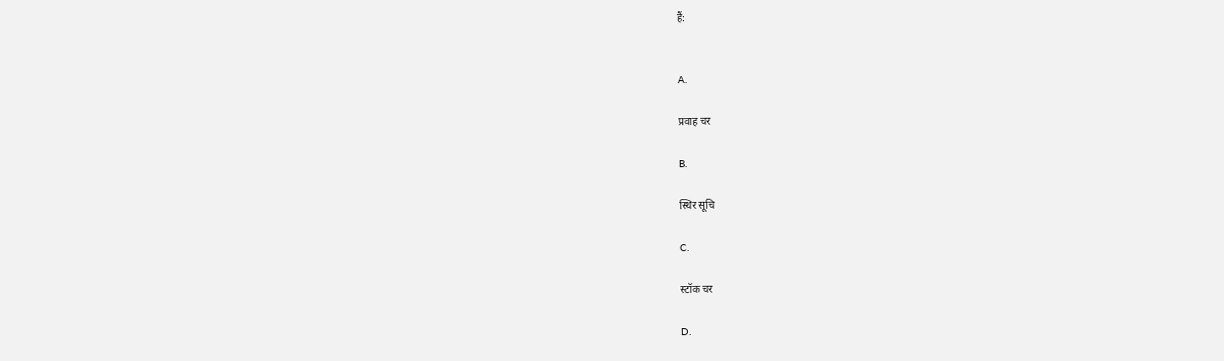हैं:


A.

प्रवाह चर

B.

स्थिर सूचि

C.

स्टॉक चर

D.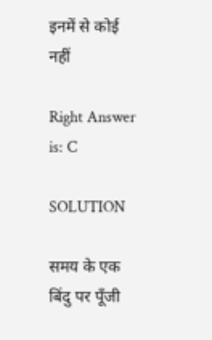इनमें से कोई नहीं

Right Answer is: C

SOLUTION

समय के एक बिंदु पर पूँजी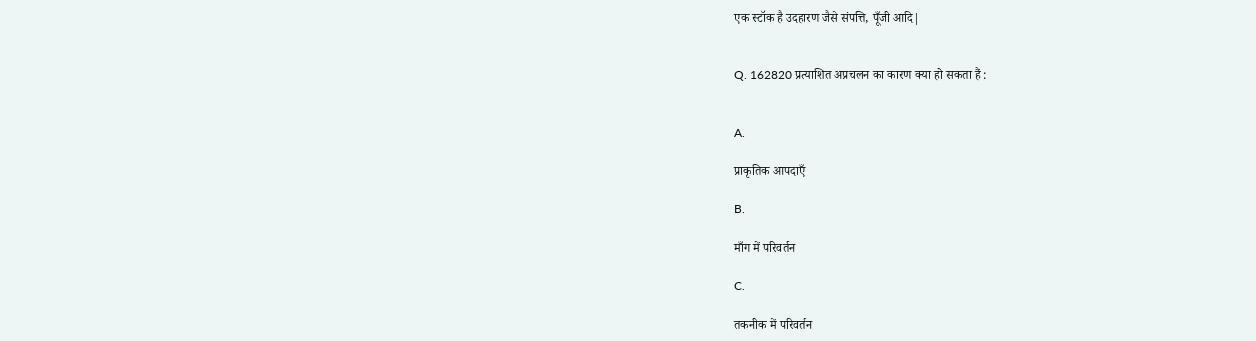एक स्टॉक है उदहारण जैसे संपत्ति, पूँजी आदि|


Q. 162820 प्रत्याशित अप्रचलन का कारण क्या हो सकता हैं :


A.

प्राकृतिक आपदाएँ

B.

माँग में परिवर्तन

C.

तकनीक में परिवर्तन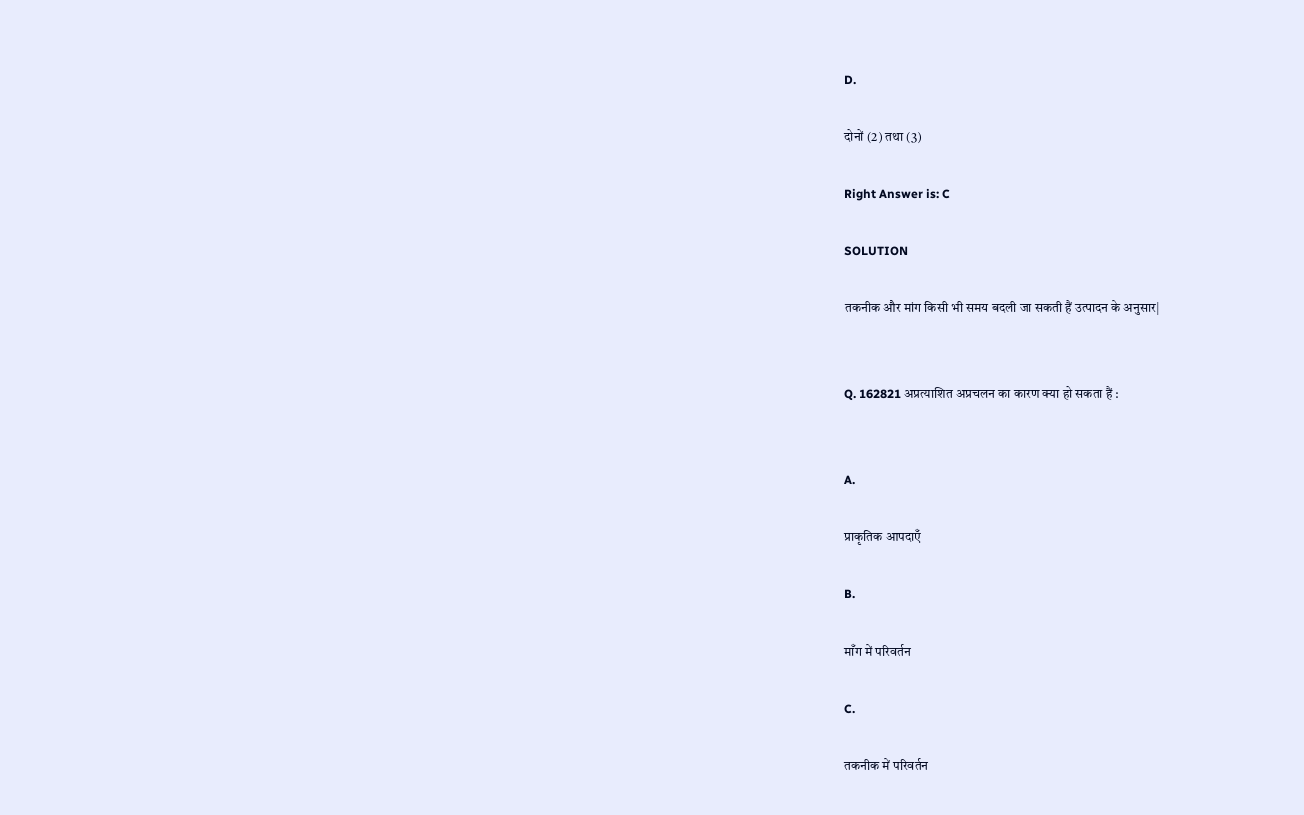D.

दोनों (2) तथा (3)

Right Answer is: C

SOLUTION

तकनीक और मांग किसी भी समय बदली जा सकती हैं उत्पादन के अनुसार|


Q. 162821 अप्रत्याशित अप्रचलन का कारण क्या हो सकता हैं :


A.

प्राकृतिक आपदाएँ

B.

माँग में परिवर्तन

C.

तकनीक में परिवर्तन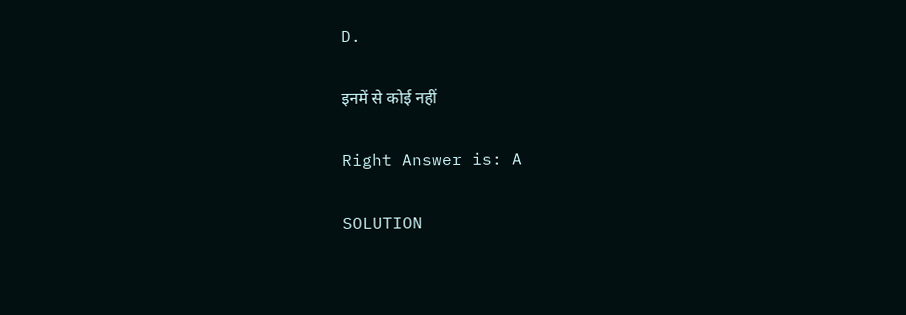D.

इनमें से कोई नहीं

Right Answer is: A

SOLUTION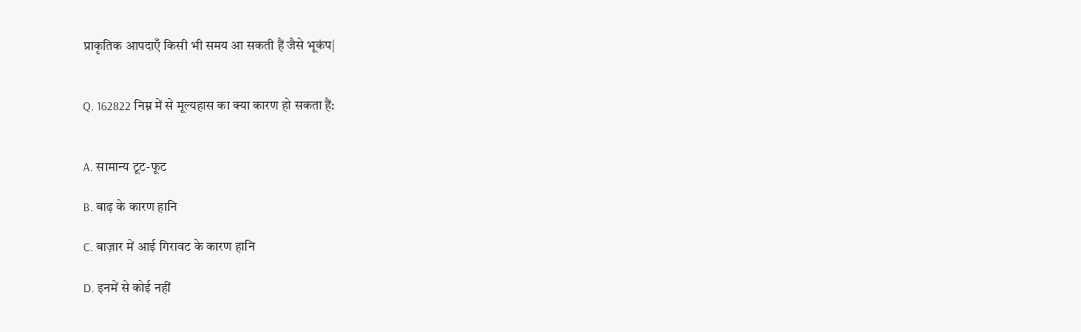प्राकृतिक आपदाएँ किसी भी समय आ सकती हैं जैसे भूकंप|


Q. 162822 निम्न में से मूल्यहास का क्या कारण हो सकता हैं:


A. सामान्य टूट-फूट

B. बाढ़ के कारण हानि

C. बाज़ार में आई गिरावट के कारण हानि

D. इनमें से कोई नहीं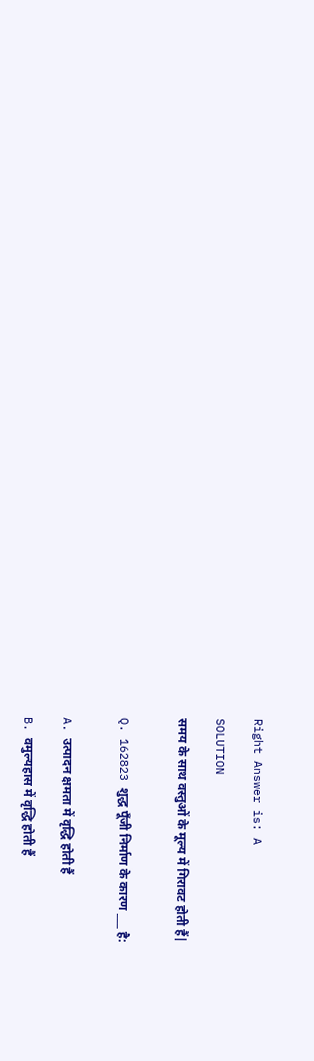Right Answer is: A

SOLUTION

समय के साथ वस्तुओं के मूल्य में गिरावट होती हैं|


Q. 162823 शुद्ध पूँजी निर्माण के कारण ___ है:


A. उत्पादन क्षमता में वृद्धि होती हैं

B. वमुल्यहास में वृद्धि होती हैं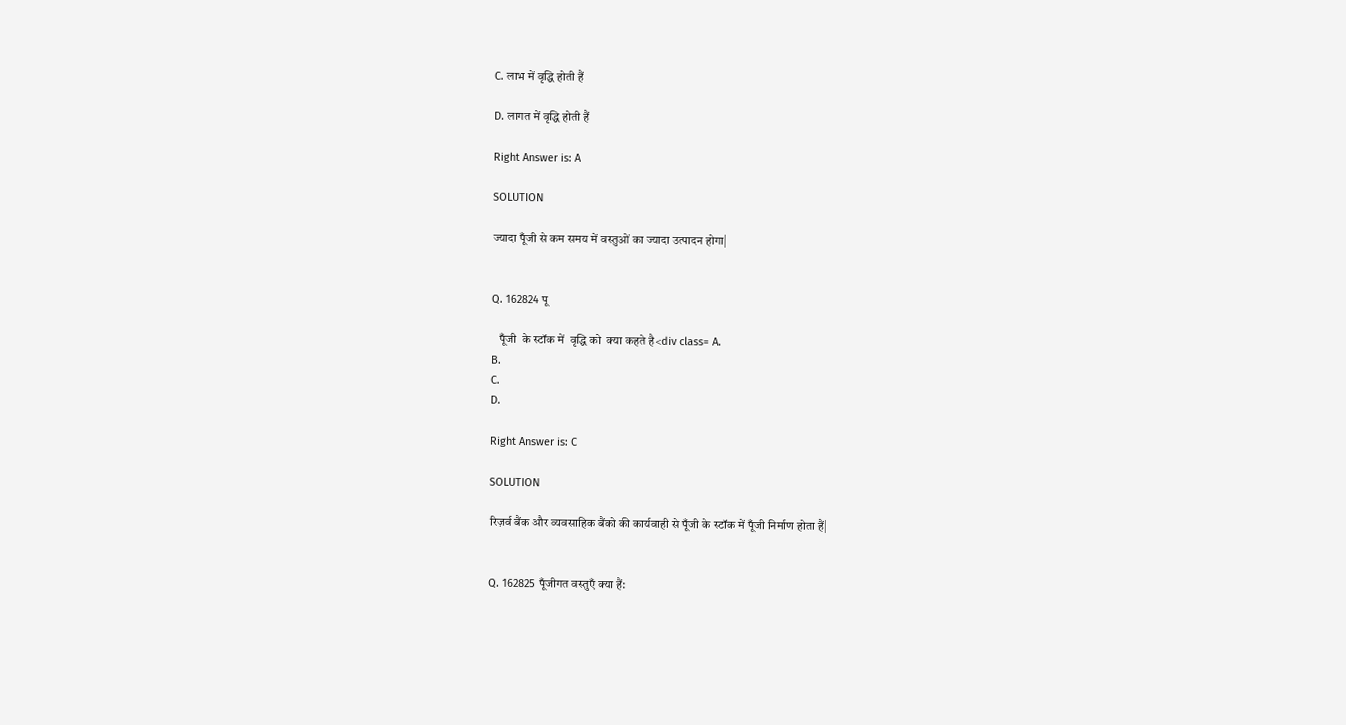C. लाभ में वृद्धि होती हैं

D. लागत में वृद्धि होती हैं

Right Answer is: A

SOLUTION

ज्यादा पूँजी से कम समय में वस्तुओं का ज्यादा उत्पादन होगा|


Q. 162824 पू

   पूँजी  के स्टॉक में  वृद्धि को  क्या कहते है<div class= A.
B.
C.
D.

Right Answer is: C

SOLUTION

रिज़र्व बैंक और व्यवसाहिक बैंको की कार्यवाही से पूँजी के स्टॉक में पूँजी निर्माण होता हैं|


Q. 162825 पूँजीगत वस्तुएँ क्या हैं: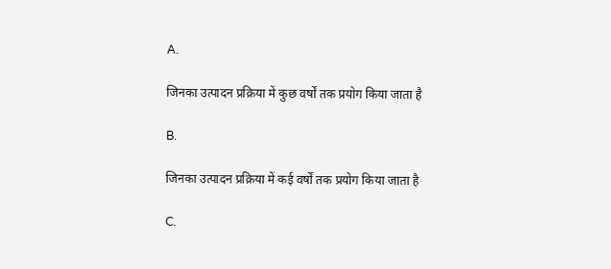A.

जिनका उत्पादन प्रक्रिया में कुछ वर्षों तक प्रयोग किया जाता है

B.

जिनका उत्पादन प्रक्रिया में कई वर्षों तक प्रयोग किया जाता है

C.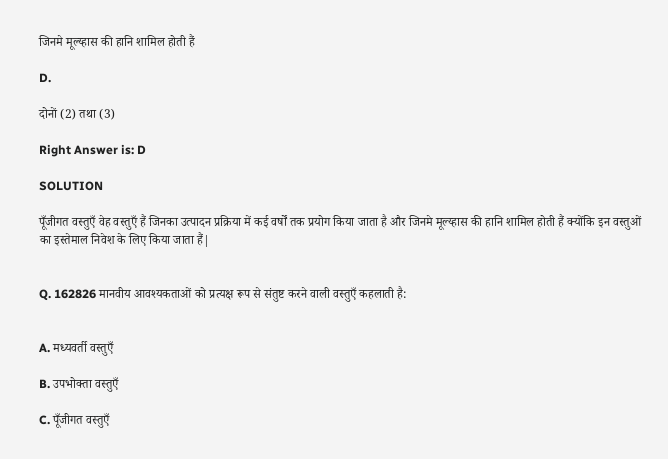जिनमे मूल्य्हास की हानि शामिल होती हैं

D.

दोनों (2) तथा (3)

Right Answer is: D

SOLUTION

पूँजीगत वस्तुएँ वेह वस्तुएँ हैं जिनका उत्पादन प्रक्रिया में कई वर्षों तक प्रयोग किया जाता है और जिनमे मूल्य्हास की हानि शामिल होती हैं क्योंकि इन वस्तुओं का इस्तेमाल निवेश के लिए किया जाता हैं|


Q. 162826 मानवीय आवश्यकताओं को प्रत्यक्ष रूप से संतुष्ट करने वाली वस्तुएँ कहलाती है:


A. मध्यवर्ती वस्तुएँ

B. उपभोक्ता वस्तुएँ

C. पूँजीगत वस्तुएँ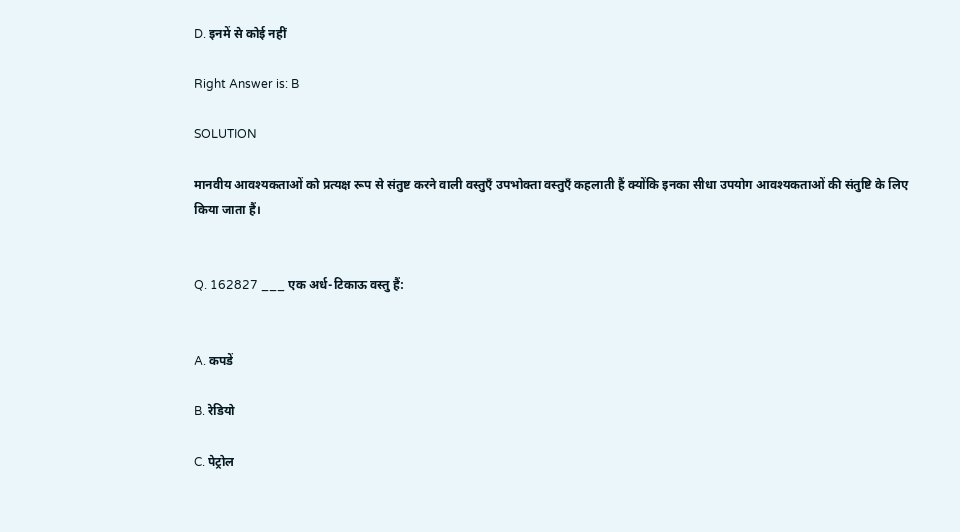D. इनमें से कोई नहीं

Right Answer is: B

SOLUTION

मानवीय आवश्यकताओं को प्रत्यक्ष रूप से संतुष्ट करने वाली वस्तुएँ उपभोक्ता वस्तुएँ कहलाती हैं क्योंकि इनका सीधा उपयोग आवश्यकताओं की संतुष्टि के लिए किया जाता हैं।


Q. 162827 ___ एक अर्ध-टिकाऊ वस्तु हैं:


A. कपडें

B. रेडियो

C. पेट्रोल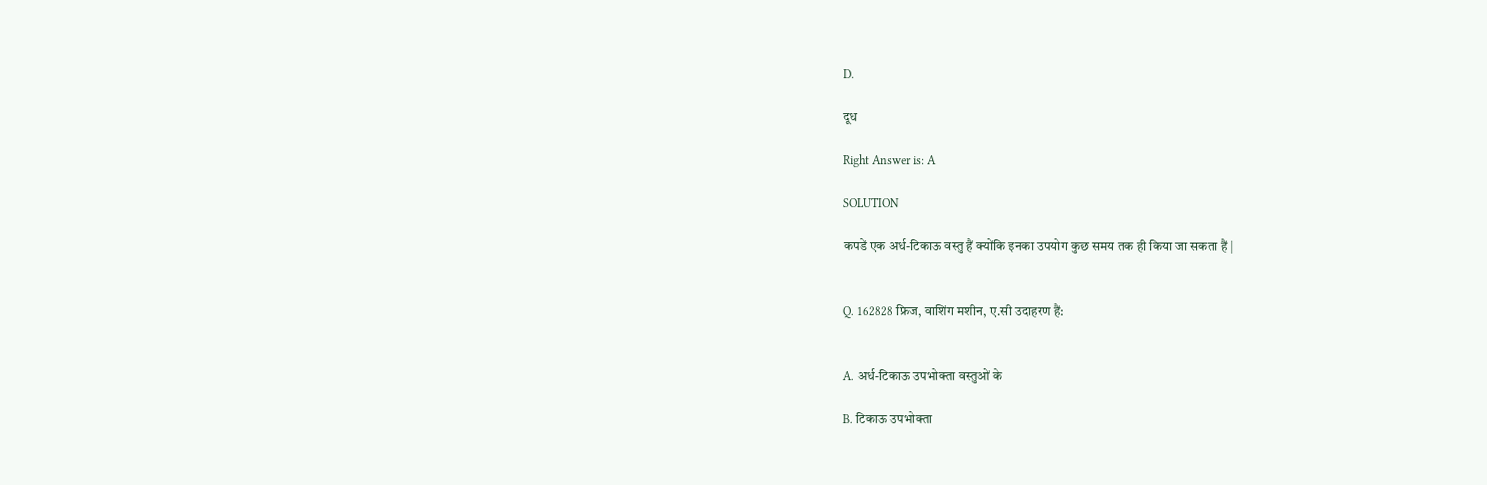D.

दूध

Right Answer is: A

SOLUTION

कपडें एक अर्ध-टिकाऊ वस्तु हैं क्योंकि इनका उपयोग कुछ समय तक ही किया जा सकता हैं |


Q. 162828 फ्रिज, वाशिंग मशीन, ए.सी उदाहरण हैं:


A. अर्ध-टिकाऊ उपभोक्ता वस्तुओं के

B. टिकाऊ उपभोक्ता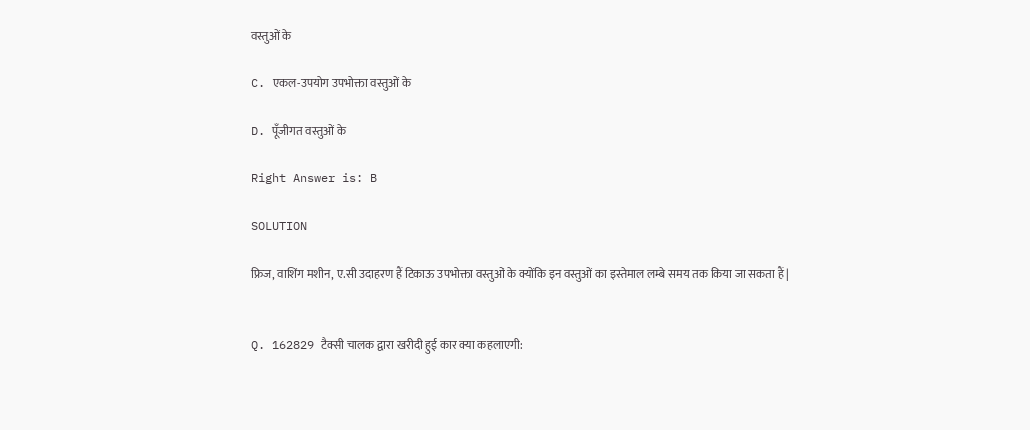वस्तुओं के

C. एकल-उपयोग उपभोक्ता वस्तुओं के

D. पूँजीगत वस्तुओं के

Right Answer is: B

SOLUTION

फ्रिज, वाशिंग मशीन, ए.सी उदाहरण हैं टिकाऊ उपभोक्ता वस्तुओं के क्योंकि इन वस्तुओं का इस्तेमाल लम्बे समय तक किया जा सकता हैं |


Q. 162829 टैक्सी चालक द्वारा खरीदी हुई कार क्या कहलाएगी: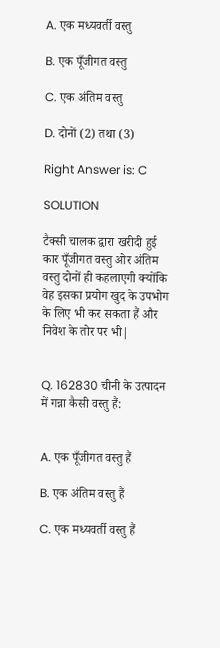A. एक मध्यवर्ती वस्तु

B. एक पूँजीगत वस्तु

C. एक अंतिम वस्तु

D. दोनों (2) तथा (3)

Right Answer is: C

SOLUTION

टैक्सी चालक द्वारा खरीदी हुई कार पूँजीगत वस्तु ओर अंतिम वस्तु दोनों ही कहलाएगी क्योंकि वेह इसका प्रयोग खुद के उपभोग के लिए भी कर सकता हैं और निवेश के तोर पर भी|


Q. 162830 चीनी के उत्पादन में गन्ना कैसी वस्तु हैं:


A. एक पूँजीगत वस्तु हैं

B. एक अंतिम वस्तु हैं

C. एक मध्यवर्ती वस्तु हैं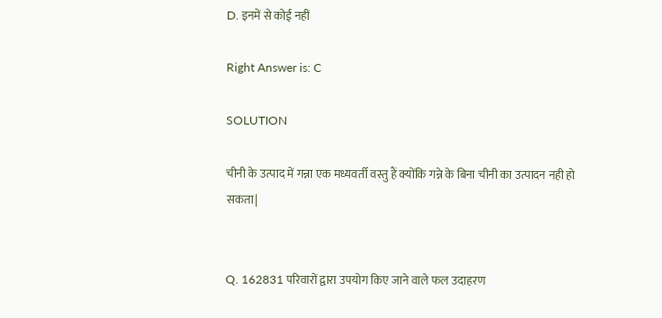D. इनमें से कोई नहीं

Right Answer is: C

SOLUTION

चीनी के उत्पाद में गन्ना एक मध्यवर्ती वस्तु हैं क्योंकि गन्ने के बिना चीनी का उत्पादन नही हो सकता|


Q. 162831 परिवारों द्वारा उपयोग किए जाने वाले फल उदाहरण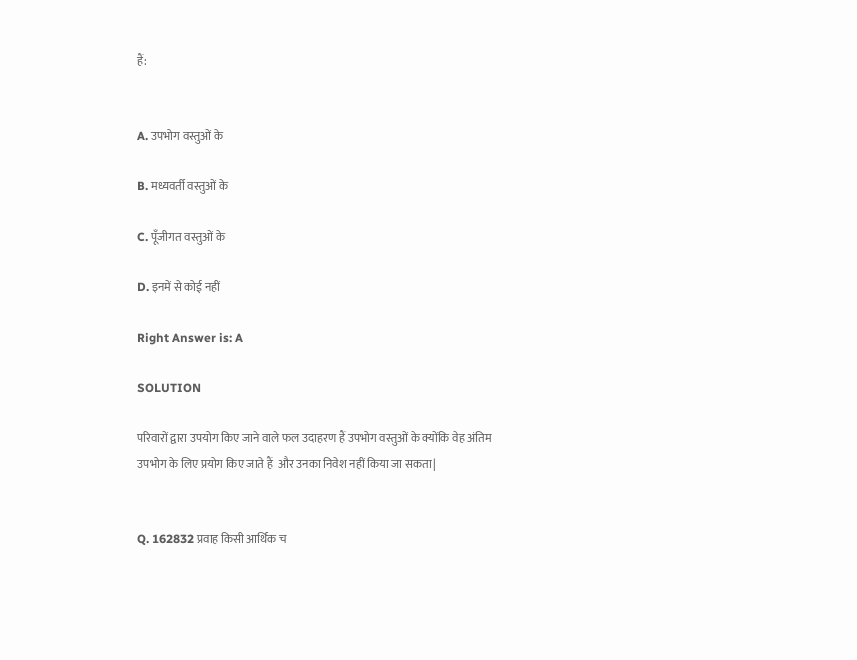हैं:


A. उपभोग वस्तुओं के

B. मध्यवर्ती वस्तुओं के

C. पूँजीगत वस्तुओं के

D. इनमें से कोई नहीं

Right Answer is: A

SOLUTION

परिवारों द्वारा उपयोग किए जाने वाले फल उदाहरण हैं उपभोग वस्तुओं के क्योंकि वेह अंतिम उपभोग के लिए प्रयोग किए जाते हैं  और उनका निवेश नहीं किया जा सकता|


Q. 162832 प्रवाह किसी आर्थिक च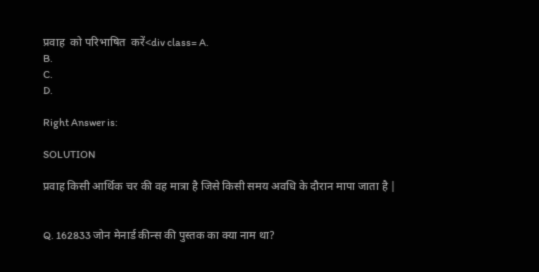प्रवाह  को परिभाषित  करें<div class= A.
B.
C.
D.

Right Answer is:

SOLUTION

प्रवाह किसी आर्थिक चर की वह मात्रा है जिसे किसी समय अवधि के दौरान मापा जाता है |


Q. 162833 जोन मेनार्ड कीन्स की पुस्तक का क्या नाम था?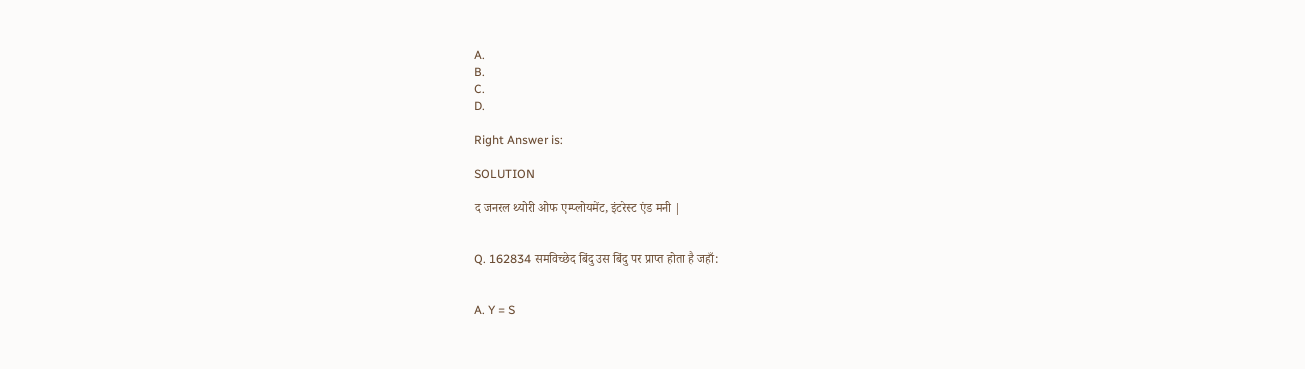A.
B.
C.
D.

Right Answer is:

SOLUTION

द जनरल थ्योरी ओफ एम्प्लोयमेंट, इंटरेस्ट एंड मनी |


Q. 162834 समविच्छेद बिंदु उस बिंदु पर प्राप्त होता है जहाँ:


A. Y = S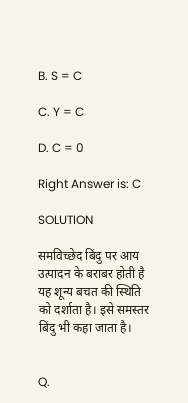B. S = C

C. Y = C

D. C = 0

Right Answer is: C

SOLUTION

समविच्छेद बिंदु पर आय उत्पादन के बराबर होती है यह शून्य बचत की स्थिति को दर्शाता है। इसे समस्तर बिंदु भी कहा जाता है।


Q.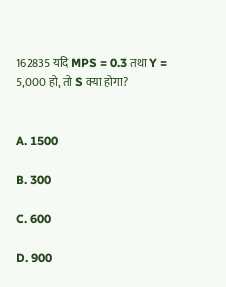162835 यदि MPS = 0.3 तथा Y = 5,000 हो, तो S क्या होगा?


A. 1500

B. 300

C. 600

D. 900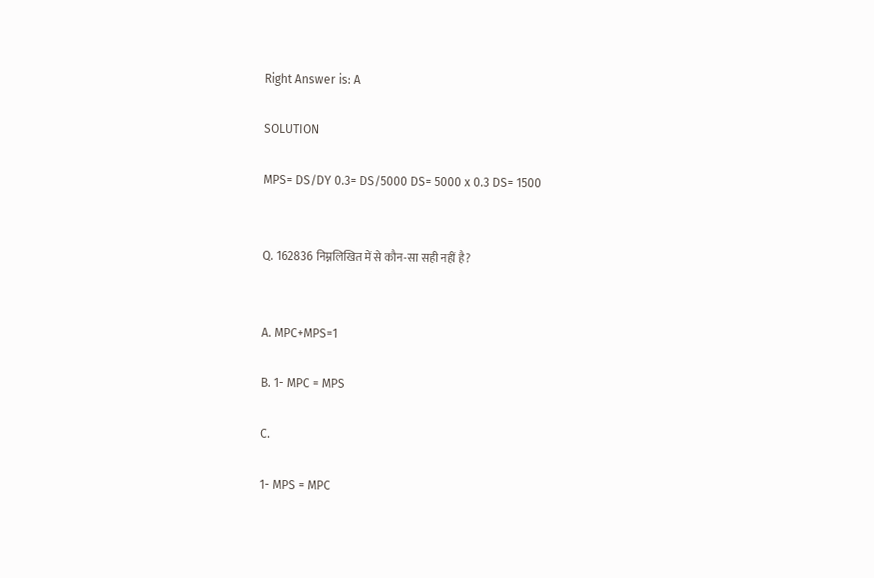Right Answer is: A

SOLUTION

MPS= DS/DY 0.3= DS/5000 DS= 5000 x 0.3 DS= 1500


Q. 162836 निम्नलिखित में से कौन-सा सही नहीं है?


A. MPC+MPS=1

B. 1- MPC = MPS

C.

1- MPS = MPC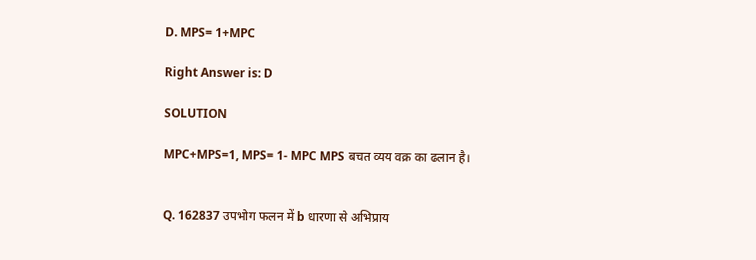D. MPS= 1+MPC

Right Answer is: D

SOLUTION

MPC+MPS=1, MPS= 1- MPC MPS बचत व्यय वक्र का ढलान है।


Q. 162837 उपभोग फलन में b धारणा से अभिप्राय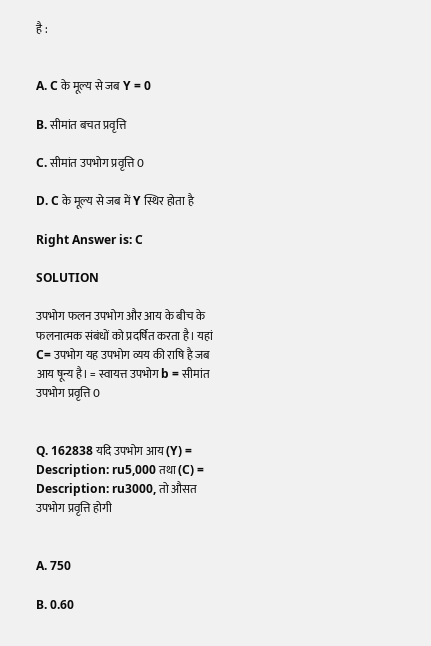है :


A. C के मूल्य से जब Y = 0

B. सीमांत बचत प्रवृत्ति

C. सीमांत उपभोग प्रवृत्ति 0

D. C के मूल्य से जब में Y स्थिर होता है

Right Answer is: C

SOLUTION

उपभोग फलन उपभोग और आय के बीच के फलनात्मक संबंधों को प्रदर्षित करता है। यहां C= उपभोग यह उपभोग व्यय की राषि है जब आय षून्य है। = स्वायत्त उपभोग b = सीमांत उपभोग प्रवृत्ति 0


Q. 162838 यदि उपभोग आय (Y) = Description: ru5,000 तथा (C) = Description: ru3000, तो औसत उपभोग प्रवृत्ति होगी


A. 750

B. 0.60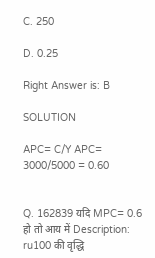C. 250

D. 0.25

Right Answer is: B

SOLUTION

APC= C/Y APC= 3000/5000 = 0.60


Q. 162839 यदि MPC= 0.6 हो तो आय में Description: ru100 की वृद्धि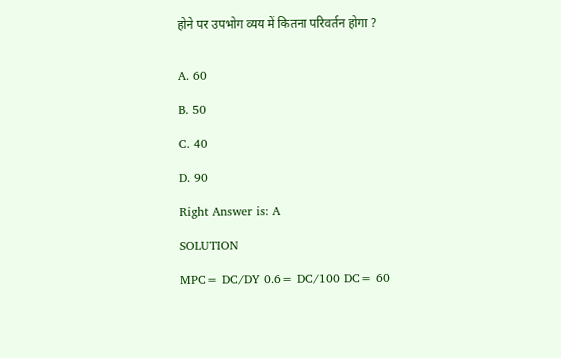होने पर उपभोग व्यय में कितना परिवर्तन होगा ?


A. 60

B. 50

C. 40

D. 90

Right Answer is: A

SOLUTION

MPC= DC/DY 0.6= DC/100 DC= 60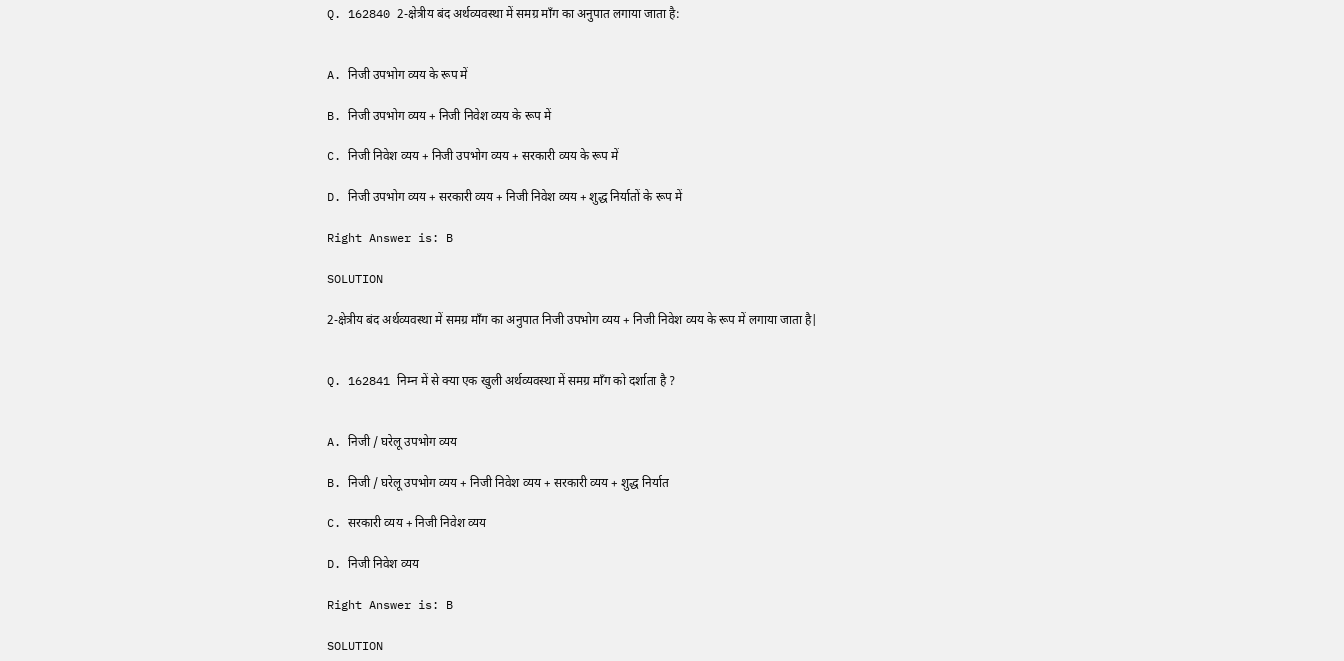Q. 162840 2-क्षेत्रीय बंद अर्थव्यवस्था में समग्र माँग का अनुपात लगाया जाता है:


A. निजी उपभोग व्यय के रूप में

B. निजी उपभोग व्यय + निजी निवेश व्यय के रूप में

C. निजी निवेश व्यय + निजी उपभोग व्यय + सरकारी व्यय के रूप में

D. निजी उपभोग व्यय + सरकारी व्यय + निजी निवेश व्यय + शुद्ध निर्यातों के रूप में

Right Answer is: B

SOLUTION

2-क्षेत्रीय बंद अर्थव्यवस्था में समग्र माँग का अनुपात निजी उपभोग व्यय + निजी निवेश व्यय के रूप में लगाया जाता है|


Q. 162841 निम्न में से क्या एक खुली अर्थव्यवस्था में समग्र माँग को दर्शाता है ?


A. निजी / घरेलू उपभोग व्यय

B. निजी / घरेलू उपभोग व्यय + निजी निवेश व्यय + सरकारी व्यय + शुद्ध निर्यात

C. सरकारी व्यय + निजी निवेश व्यय

D. निजी निवेश व्यय

Right Answer is: B

SOLUTION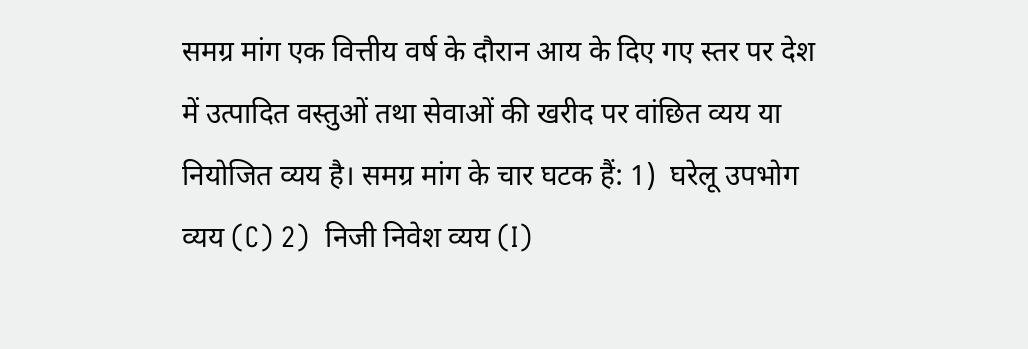समग्र मांग एक वित्तीय वर्ष के दौरान आय के दिए गए स्तर पर देश में उत्पादित वस्तुओं तथा सेवाओं की खरीद पर वांछित व्यय या नियोजित व्यय है। समग्र मांग के चार घटक हैं: 1)  घरेलू उपभोग व्यय (C) 2)  निजी निवेश व्यय (I)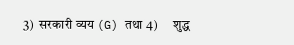3)  सरकारी व्यय (G) तथा 4)      शुद्ध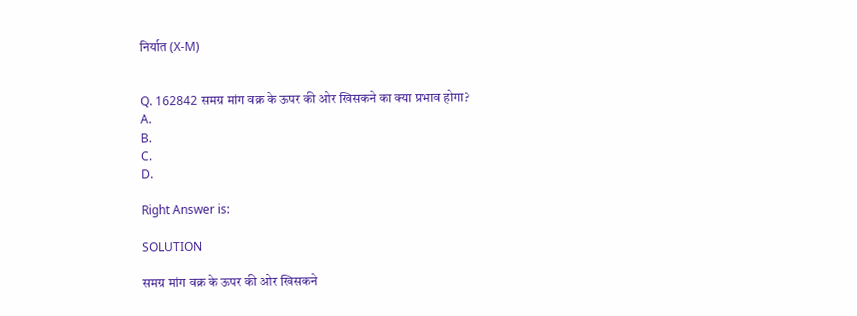निर्यात (X-M)


Q. 162842 समग्र मांग वक्र के ऊपर की ओर खिसकने का क्‍या प्रभाव होगा?
A.
B.
C.
D.

Right Answer is:

SOLUTION

समग्र मांग वक्र के ऊपर की ओर खिसकने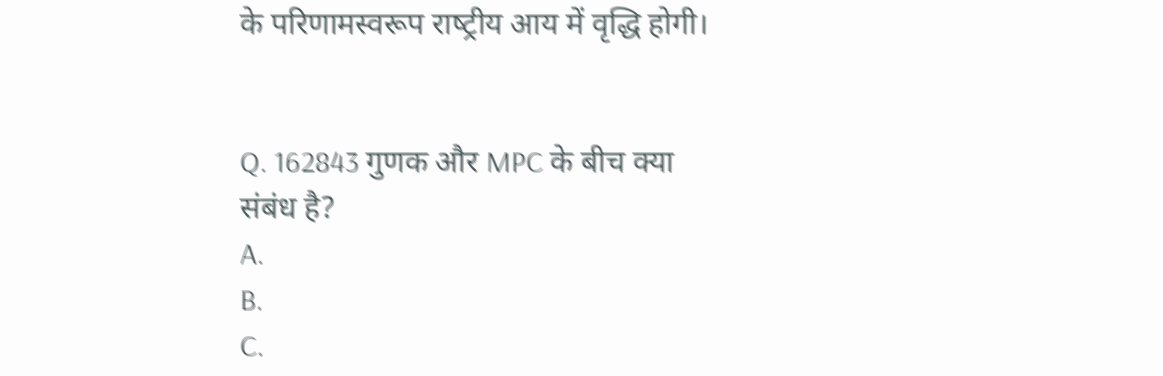के परिणामस्‍वरूप राष्‍ट्रीय आय में वृद्धि होगी।


Q. 162843 गुणक और MPC के बीच क्‍या संबंध है?
A.
B.
C.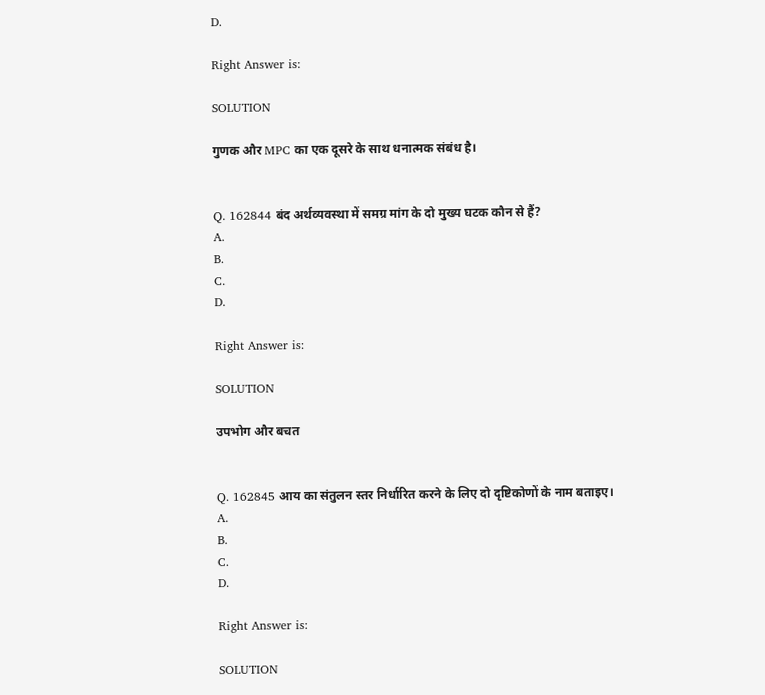D.

Right Answer is:

SOLUTION

गुणक और MPC का एक दूसरे के साथ धनात्‍मक संबंध है।


Q. 162844 बंद अर्थव्‍यवस्‍था में समग्र मांग के दो मुख्‍य घटक कौन से हैं?
A.
B.
C.
D.

Right Answer is:

SOLUTION

उपभोग और बचत


Q. 162845 आय का संतुलन स्‍तर निर्धारित करने के लिए दो दृष्टिकोणों के नाम बताइए।
A.
B.
C.
D.

Right Answer is:

SOLUTION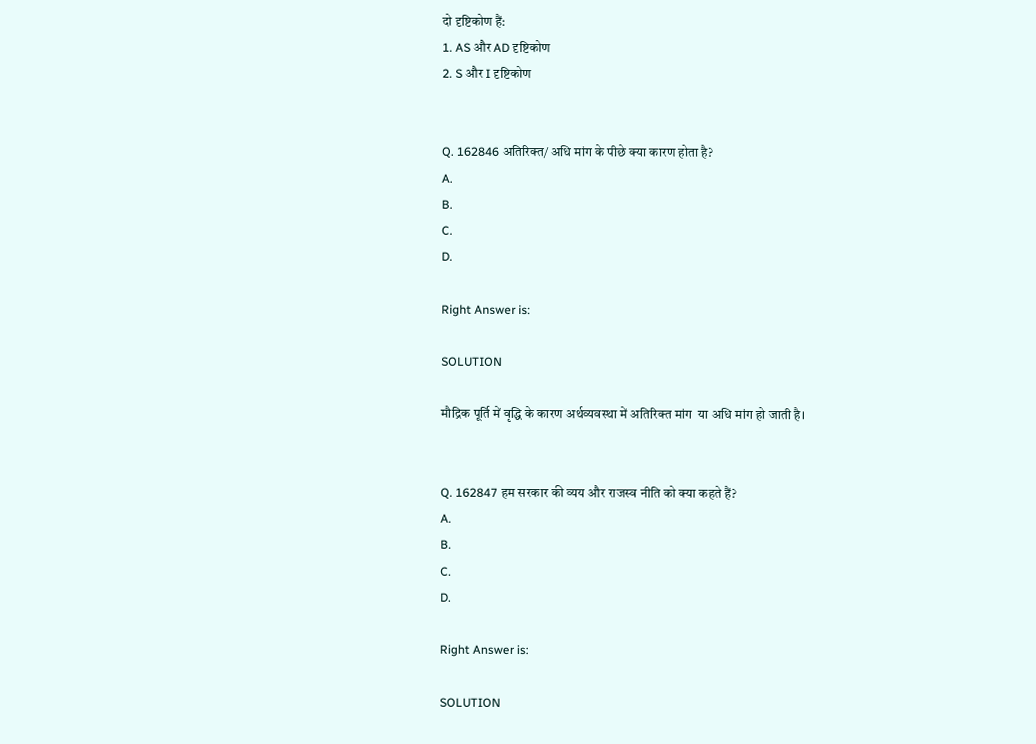दो दृष्टिकोण हैं:
1. AS और AD दृष्टिकोण
2. S और I दृष्टिकोण


Q. 162846 अतिरिक्‍त/ अधि मांग के पीछे क्‍या कारण होता है?
A.
B.
C.
D.

Right Answer is:

SOLUTION

मौद्रिक पूर्ति में वृद्धि के कारण अर्थव्‍यवस्‍था में अतिरिक्‍त मांग  या अधि मांग हो जाती है।


Q. 162847 हम सरकार की व्‍यय और राजस्‍व नीति को क्‍या कहते हैं?
A.
B.
C.
D.

Right Answer is:

SOLUTION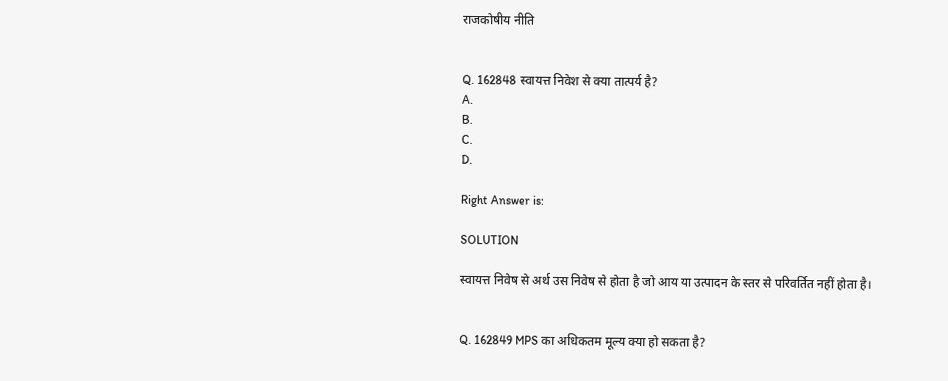राजकोषीय नीति


Q. 162848 स्वायत्त निवेश से क्‍या तात्‍पर्य है?
A.
B.
C.
D.

Right Answer is:

SOLUTION

स्वायत्त निवेष से अर्थ उस निवेष से होता है जो आय या उत्पादन के स्तर से परिवर्तित नहीं होता है।


Q. 162849 MPS का अधिकतम मूल्‍य क्‍या हो सकता है?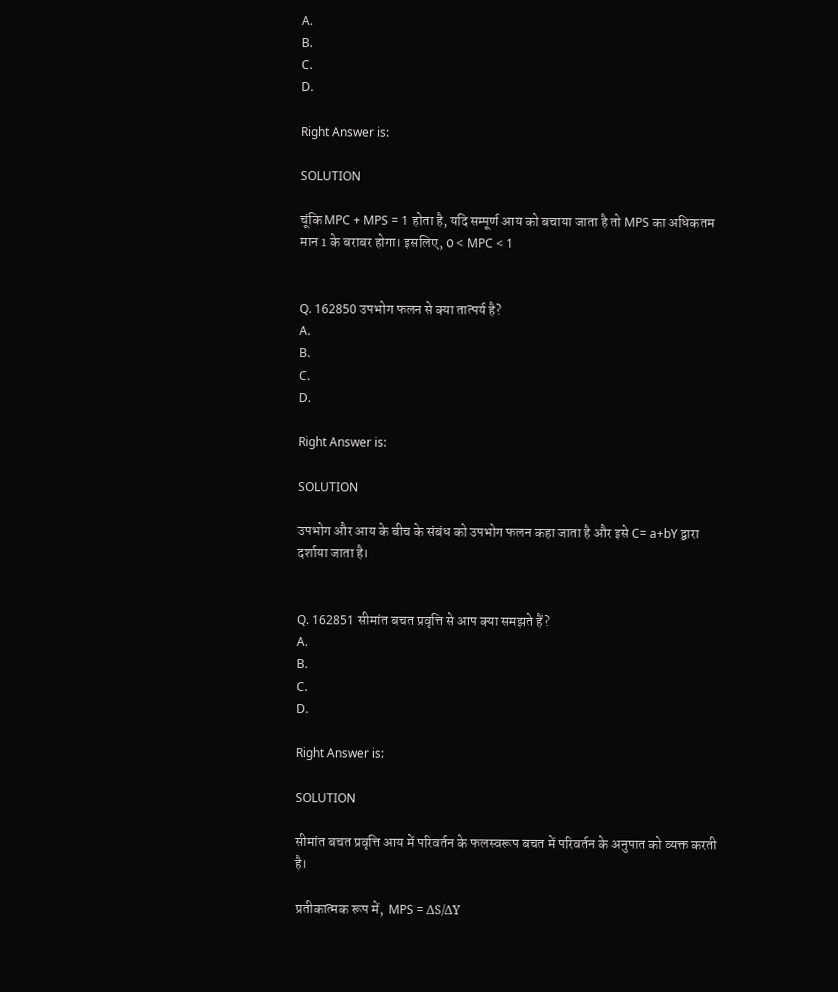A.
B.
C.
D.

Right Answer is:

SOLUTION

चूंकि MPC + MPS = 1 होता है, यदि सम्‍पूर्ण आय को बचाया जाता है तो MPS का अधिकतम मान 1 के बराबर होगा। इसलिए, 0 < MPC < 1


Q. 162850 उपभोग फलन से क्‍या तात्‍पर्य है?
A.
B.
C.
D.

Right Answer is:

SOLUTION

उपभोग और आय के बीच के संबंध को उपभोग फलन कहा जाता है और इसे C= a+bY द्वारा दर्शाया जाता है।


Q. 162851 सीमांत बचत प्रवृत्ति से आप क्‍या समझते हैं?
A.
B.
C.
D.

Right Answer is:

SOLUTION

सीमांत बचत प्रवृत्ति आय में परिवर्तन के फलस्वरूप बचत में परिवर्तन के अनुपात को व्यक्त करती है।

प्रतीकात्‍मक रूप में,  MPS = ΔS/ΔY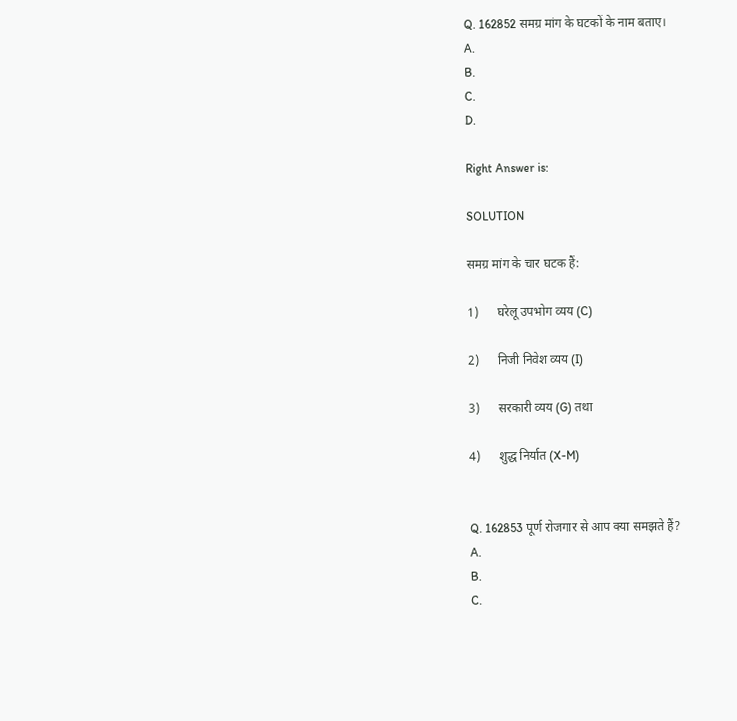Q. 162852 समग्र मांग के घटकों के नाम बताए।
A.
B.
C.
D.

Right Answer is:

SOLUTION

समग्र मांग के चार घटक हैं:

1)      घरेलू उपभोग व्यय (C)

2)      निजी निवेश व्यय (I)

3)      सरकारी व्यय (G) तथा

4)      शुद्ध निर्यात (X-M)


Q. 162853 पूर्ण रोजगार से आप क्‍या समझते हैं?
A.
B.
C.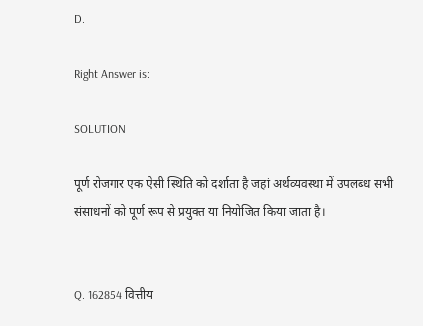D.

Right Answer is:

SOLUTION

पूर्ण रोजगार एक ऐसी स्थिति को दर्शाता है जहां अर्थव्‍यवस्‍था में उपलब्‍ध सभी संसाधनों को पूर्ण रूप से प्रयुक्‍त या नियोजित किया जाता है।


Q. 162854 वित्तीय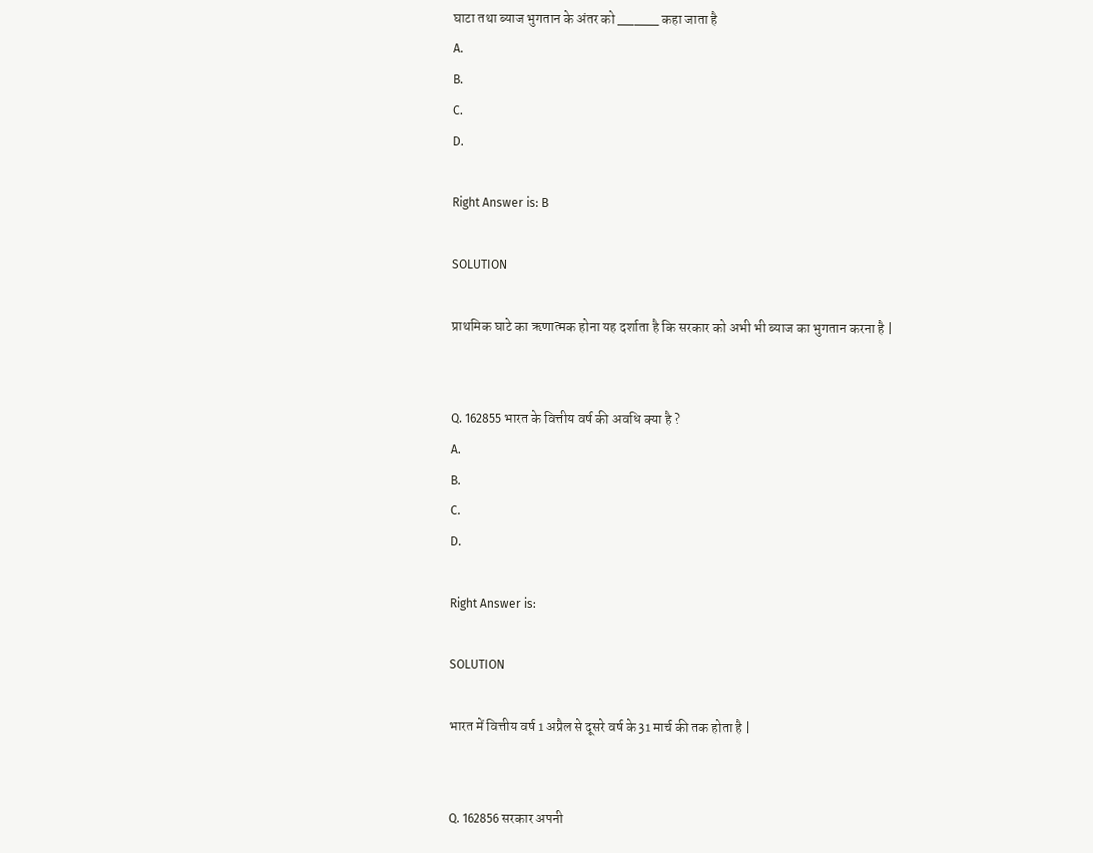घाटा तथा ब्याज भुगतान के अंतर को _____ कहा जाता है
A.
B.
C.
D.

Right Answer is: B

SOLUTION

प्राथमिक घाटे का ऋणात्मक होना यह दर्शाता है कि सरकार को अभी भी ब्याज का भुगतान करना है |


Q. 162855 भारत के वित्तीय वर्ष की अवधि क्या है ?
A.
B.
C.
D.

Right Answer is:

SOLUTION

भारत में वित्तीय वर्ष 1 अप्रैल से दूसरे वर्ष के 31 मार्च की तक होता है |


Q. 162856 सरकार अपनी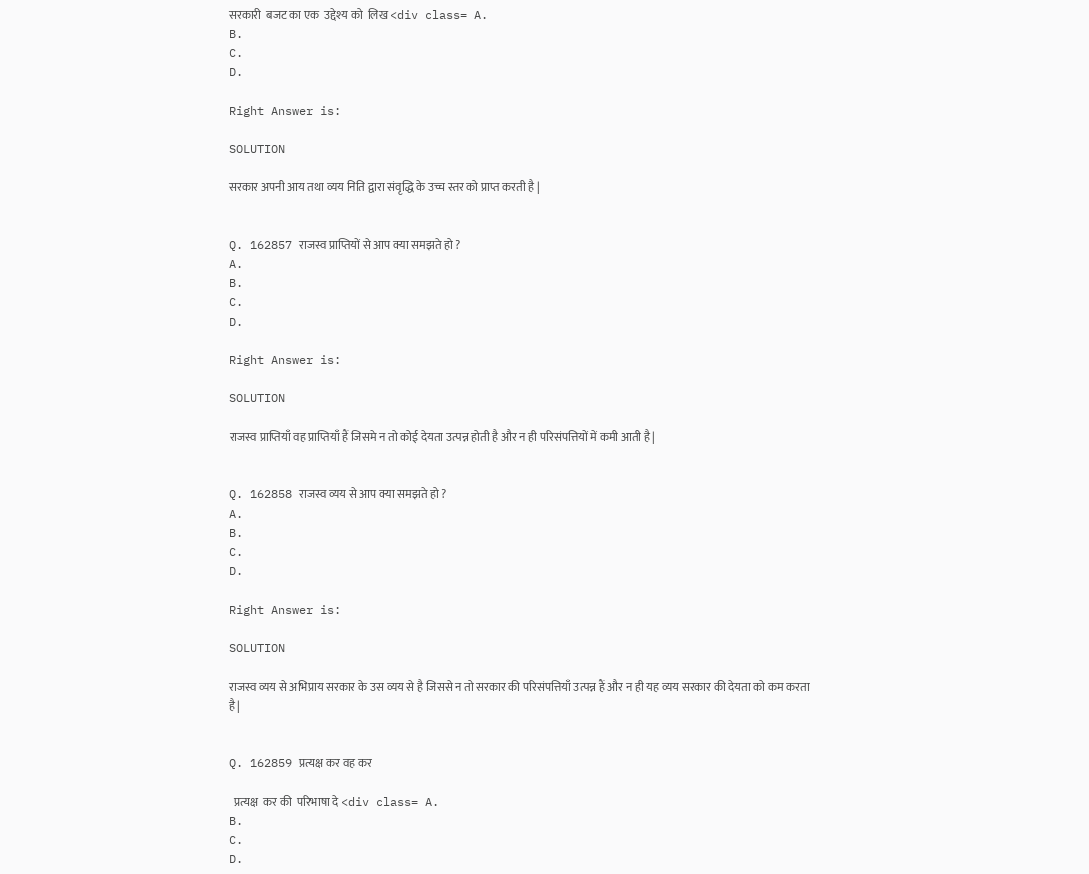सरकारी  बजट का एक  उद्देश्य को  लिख <div class= A.
B.
C.
D.

Right Answer is:

SOLUTION

सरकार अपनी आय तथा व्यय निति द्वारा संवृद्धि के उच्च स्तर को प्राप्त करती है |


Q. 162857 राजस्व प्राप्तियों से आप क्या समझते हो ?
A.
B.
C.
D.

Right Answer is:

SOLUTION

राजस्व प्राप्तियाँ वह प्राप्तियाँ हैं जिसमे न तो कोई देयता उत्पन्न होती है और न ही परिसंपत्तियों में कमी आती है|


Q. 162858 राजस्व व्यय से आप क्या समझते हो ?
A.
B.
C.
D.

Right Answer is:

SOLUTION

राजस्व व्यय से अभिप्राय सरकार के उस व्यय से है जिससे न तो सरकार की परिसंपत्तियाँ उत्पन्न हैं और न ही यह व्यय सरकार की देयता को कम करता है|


Q. 162859 प्रत्यक्ष कर वह कर

  प्रत्यक्ष  कर की  परिभाषा दे <div class= A.
B.
C.
D.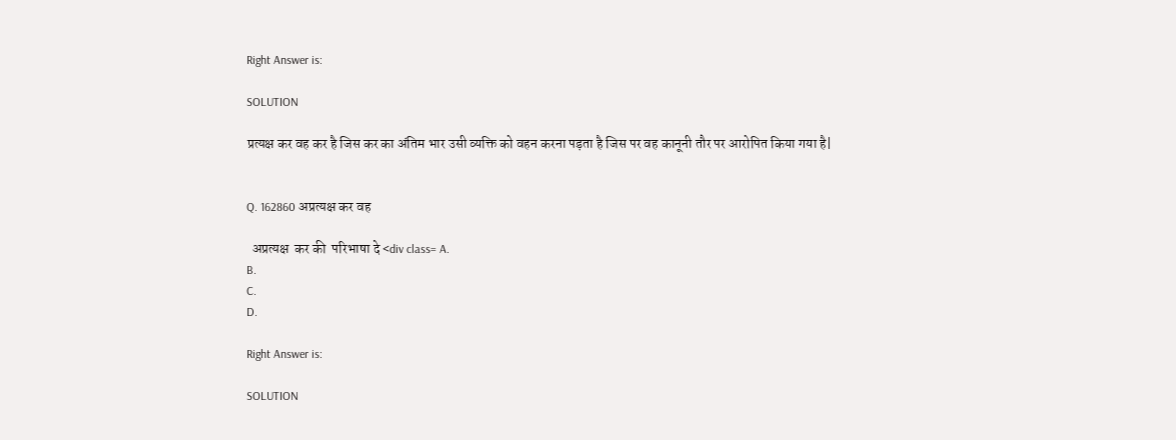Right Answer is:

SOLUTION

प्रत्यक्ष कर वह कर है जिस कर का अंतिम भार उसी व्यक्ति को वहन करना पड़ता है जिस पर वह कानूनी तौर पर आरोपित किया गया है|


Q. 162860 अप्रत्यक्ष कर वह

  अप्रत्यक्ष  कर की  परिभाषा दे <div class= A.
B.
C.
D.

Right Answer is:

SOLUTION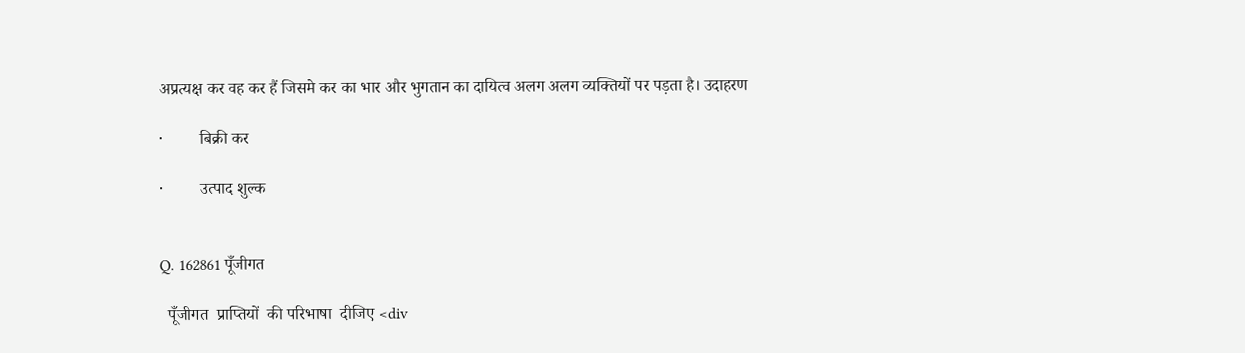अप्रत्यक्ष कर वह कर हैं जिसमे कर का भार और भुगतान का दायित्व अलग अलग व्यक्तियों पर पड़ता है। उदाहरण

·         बिक्री कर

·         उत्पाद शुल्क


Q. 162861 पूँजीगत

  पूँजीगत  प्राप्तियों  की परिभाषा  दीजिए <div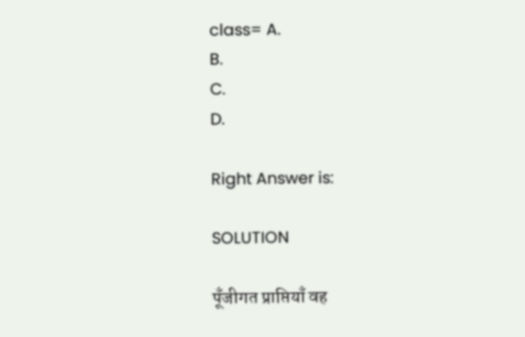class= A.
B.
C.
D.

Right Answer is:

SOLUTION

पूँजीगत प्राप्तियाँ वह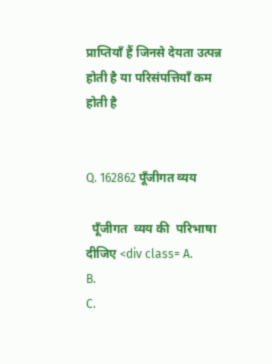प्राप्तियाँ हैं जिनसे देयता उत्पन्न होती है या परिसंपत्तियाँ कम होती है


Q. 162862 पूँजीगत व्यय

  पूँजीगत  व्यय की  परिभाषा  दीजिए <div class= A.
B.
C.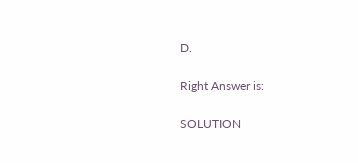D.

Right Answer is:

SOLUTION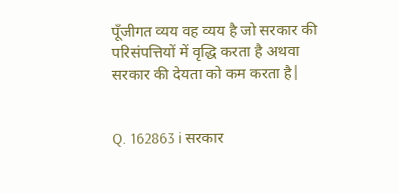पूँजीगत व्यय वह व्यय है जो सरकार की परिसंपत्तियों में वृद्धि करता है अथवा सरकार की देयता को कम करता है|


Q. 162863 i सरकार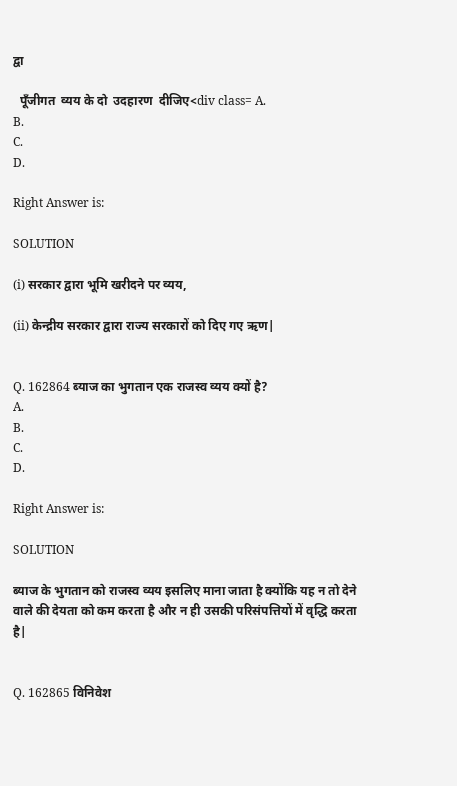द्वा

  पूँजीगत  व्यय के दो  उदहारण  दीजिए<div class= A.
B.
C.
D.

Right Answer is:

SOLUTION

(i) सरकार द्वारा भूमि खरीदने पर व्यय,

(ii) केन्द्रीय सरकार द्वारा राज्य सरकारों को दिए गए ऋण|


Q. 162864 ब्याज का भुगतान एक राजस्व व्यय क्यों है?
A.
B.
C.
D.

Right Answer is:

SOLUTION

ब्याज के भुगतान को राजस्व व्यय इसलिए माना जाता है क्योंकि यह न तो देने वाले की देयता को कम करता है और न ही उसकी परिसंपत्तियों में वृद्धि करता है|


Q. 162865 विनिवेश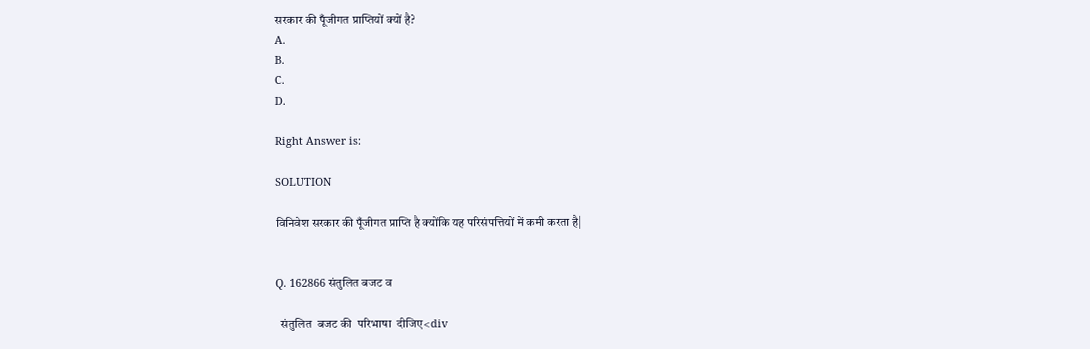सरकार की पूँजीगत प्राप्तियों क्यों है?
A.
B.
C.
D.

Right Answer is:

SOLUTION

विनिवेश सरकार की पूँजीगत प्राप्ति है क्योंकि यह परिसंपत्तियों में कमी करता है|


Q. 162866 संतुलित बजट व

  संतुलित  बजट की  परिभाषा  दीजिए<div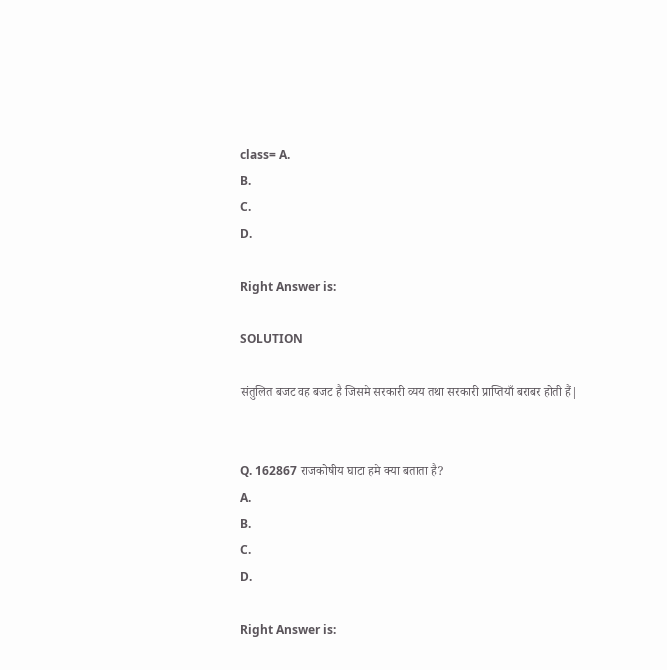class= A.
B.
C.
D.

Right Answer is:

SOLUTION

संतुलित बजट वह बजट है जिसमे सरकारी व्यय तथा सरकारी प्राप्तियाँ बराबर होती हैं|


Q. 162867 राजकोषीय घाटा हमे क्या बताता है?
A.
B.
C.
D.

Right Answer is: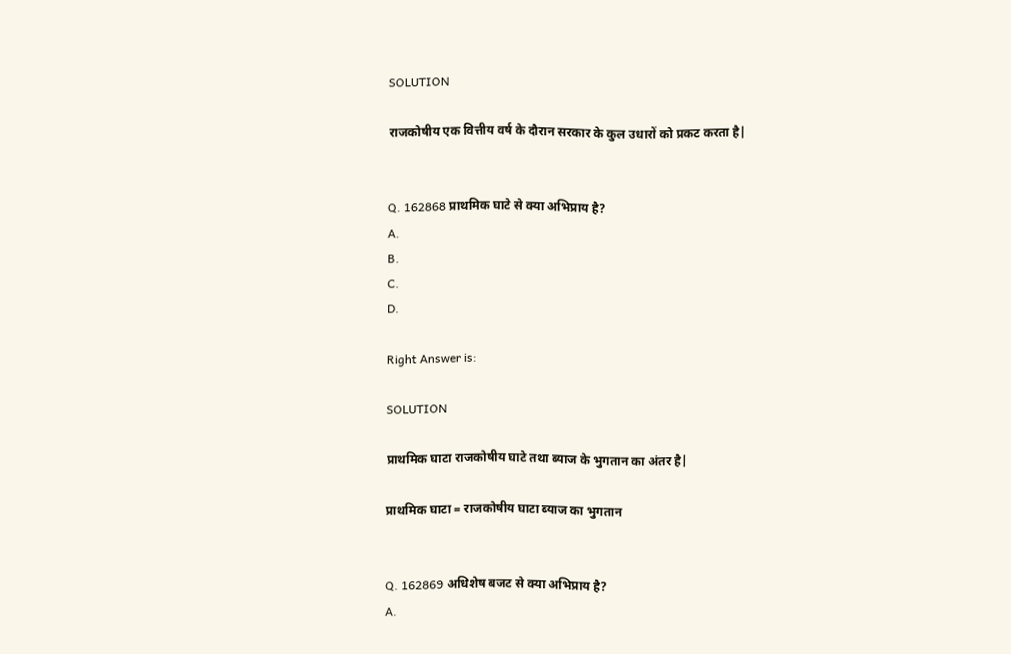SOLUTION

राजकोषीय एक वित्तीय वर्ष के दौरान सरकार के कुल उधारों को प्रकट करता है|


Q. 162868 प्राथमिक घाटे से क्या अभिप्राय है?
A.
B.
C.
D.

Right Answer is:

SOLUTION

प्राथमिक घाटा राजकोषीय घाटे तथा ब्याज के भुगतान का अंतर है|

प्राथमिक घाटा = राजकोषीय घाटा ब्याज का भुगतान


Q. 162869 अधिशेष बजट से क्या अभिप्राय है?
A.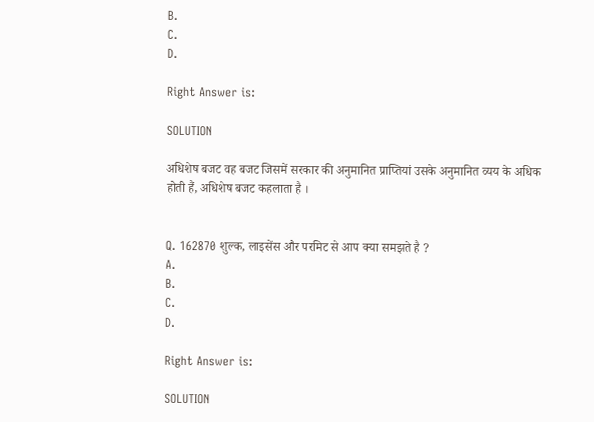B.
C.
D.

Right Answer is:

SOLUTION

अधिशेष बजट वह बजट जिसमें सरकार की अनुमानित प्राप्तियां उसके अनुमानित व्यय के अधिक होती हैं, अधिशेष बजट कहलाता है ।


Q. 162870 शुल्क, लाइसेंस और परमिट से आप क्या समझते है ?
A.
B.
C.
D.

Right Answer is:

SOLUTION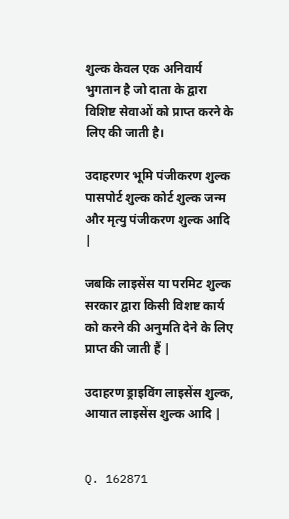शुल्क केवल एक अनिवार्य भुगतान है जो दाता के द्वारा विशिष्ट सेवाओं को प्राप्त करने के लिए की जाती है।

उदाहरणर भूमि पंजीकरण शुल्क पासपोर्ट शुल्क कोर्ट शुल्क जन्म और मृत्यु पंजीकरण शुल्क आदि |

जबकि लाइसेंस या परमिट शुल्क सरकार द्वारा किसी विशष्ट कार्य को करने की अनुमति देने के लिए प्राप्त की जाती हैं |

उदाहरण ड्राइविंग लाइसेंस शुल्क, आयात लाइसेंस शुल्क आदि |


Q. 162871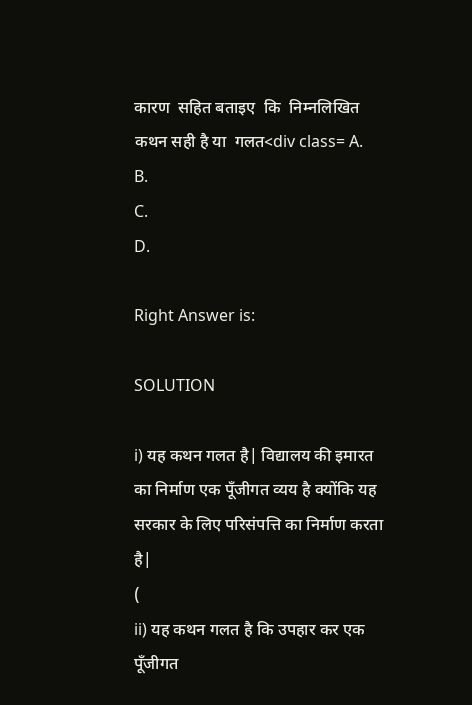कारण  सहित बताइए  कि  निम्नलिखित  कथन सही है या  गलत<div class= A.
B.
C.
D.

Right Answer is:

SOLUTION

i) यह कथन गलत है| विद्यालय की इमारत का निर्माण एक पूँजीगत व्यय है क्योंकि यह सरकार के लिए परिसंपत्ति का निर्माण करता है|
(
ii) यह कथन गलत है कि उपहार कर एक पूँजीगत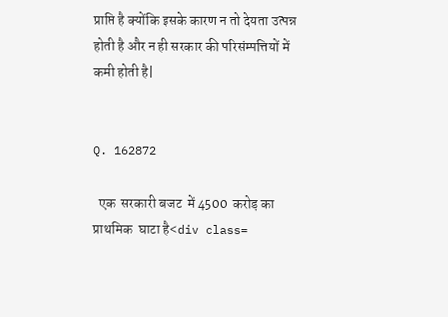प्राप्ति है क्योंकि इसके कारण न तो देयता उत्पन्न होती है और न ही सरकार की परिसंम्पत्तियों में कमी होती है|


Q. 162872

  एक  सरकारी बजट  में 4500  करोड़ का  प्राथमिक  घाटा है<div class=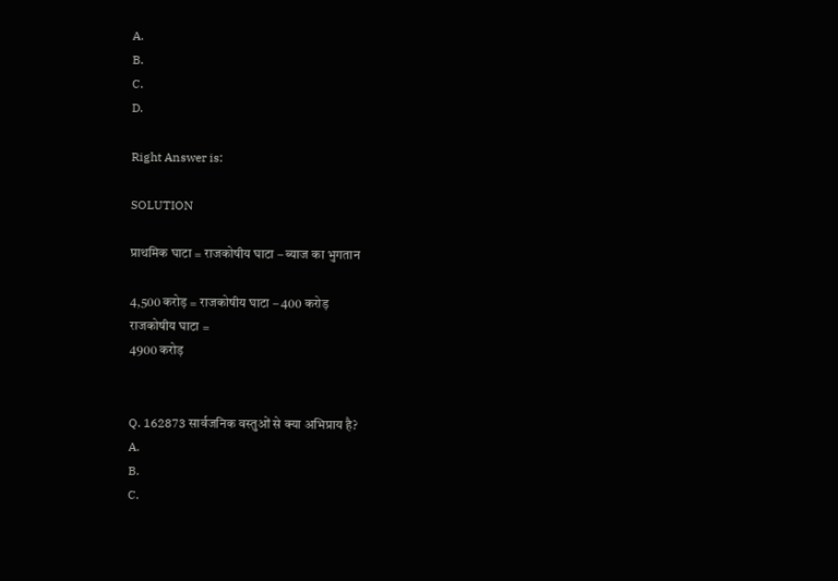A.
B.
C.
D.

Right Answer is:

SOLUTION

प्राथमिक घाटा = राजकोषीय घाटा – ब्याज का भुगतान

4,500 करोड़ = राजकोषीय घाटा – 400 करोड़
राजकोषीय घाटा =
4900 करोड़


Q. 162873 सार्वजनिक वस्तुओं से क्या अभिप्राय है?
A.
B.
C.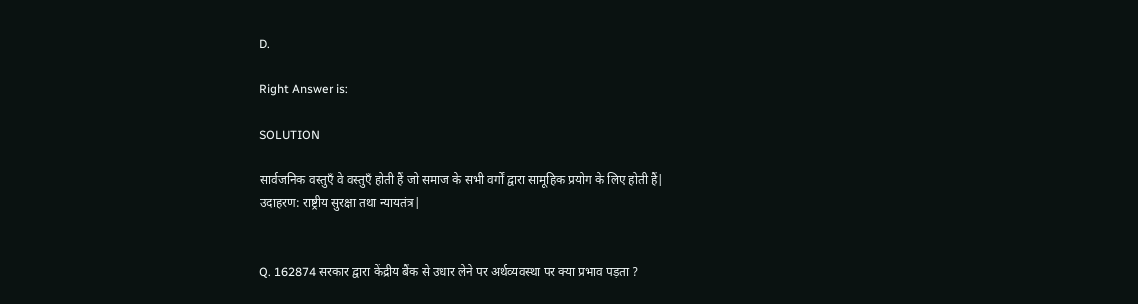D.

Right Answer is:

SOLUTION

सार्वजनिक वस्तुएँ वे वस्तुएँ होती हैं जो समाज के सभी वर्गों द्वारा सामूहिक प्रयोग के लिए होती हैं|
उदाहरण: राष्ट्रीय सुरक्षा तथा न्यायतंत्र|


Q. 162874 सरकार द्वारा केंद्रीय बैंक से उधार लेने पर अर्थव्यवस्था पर क्या प्रभाव पड़ता ?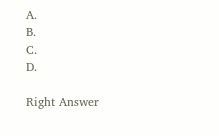A.
B.
C.
D.

Right Answer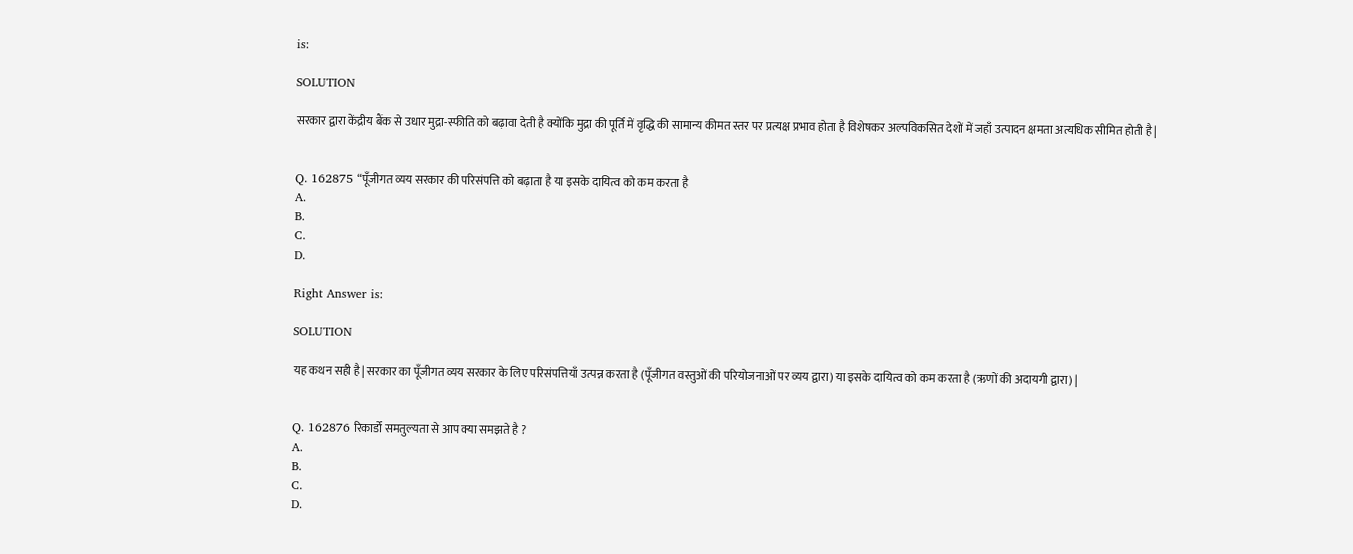is:

SOLUTION

सरकार द्वारा केंद्रीय बैंक से उधार मुद्रा-स्फीति को बढ़ावा देती है क्योंकि मुद्रा की पूर्ति में वृद्धि की सामान्य कीमत स्तर पर प्रत्यक्ष प्रभाव होता है विशेषकर अल्पविकसित देशों में जहाँ उत्पादन क्षमता अत्यधिक सीमित होती है|


Q. 162875 “पूँजीगत व्यय सरकार की परिसंपत्ति को बढ़ाता है या इसके दायित्व को कम करता है
A.
B.
C.
D.

Right Answer is:

SOLUTION

यह कथन सही है| सरकार का पूँजीगत व्यय सरकार के लिए परिसंपत्तियाँ उत्पन्न करता है (पूँजीगत वस्तुओं की परियोजनाओं पर व्यय द्वारा) या इसके दायित्व को कम करता है (ऋणों की अदायगी द्वारा) |


Q. 162876 रिकार्डो समतुल्यता से आप क्या समझते है ?
A.
B.
C.
D.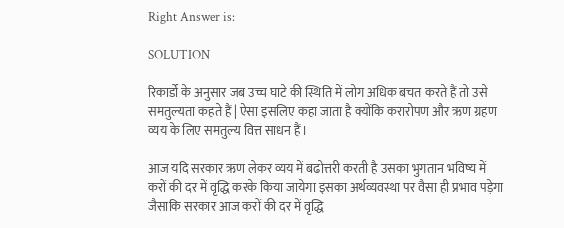Right Answer is:

SOLUTION

रिकार्डो के अनुसार जब उच्च घाटे की स्थिति में लोग अधिक बचत करते हैं तो उसे समतुल्यता कहते हैं | ऐसा इसलिए कहा जाता है क्योंकि करारोपण और ऋण ग्रहण व्यय के लिए समतुल्य वित्त साधन हैं।

आज यदि सरकार ऋण लेकर व्यय में बढोत्तरी करती है उसका भुगतान भविष्य में करों की दर में वृद्धि करके किया जायेगा इसका अर्थव्यवस्था पर वैसा ही प्रभाव पड़ेगा जैसाकि सरकार आज करों की दर में वृद्धि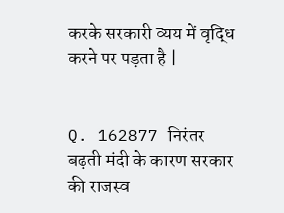करके सरकारी व्यय में वृद्धि करने पर पड़ता है |


Q. 162877 निरंतर बढ़ती मंदी के कारण सरकार की राजस्व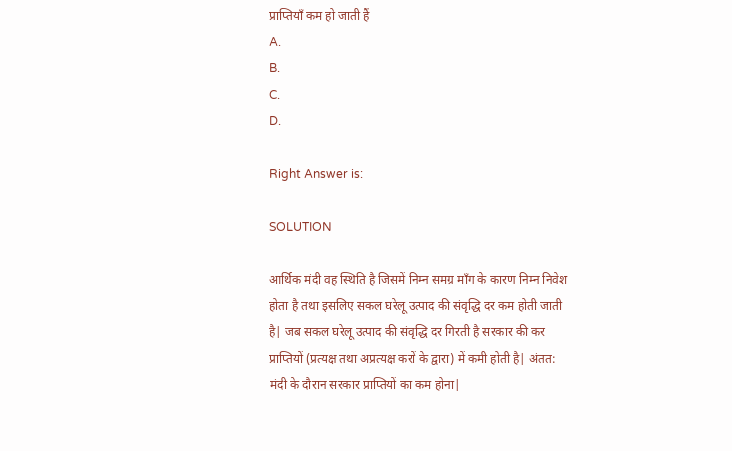प्राप्तियाँ कम हो जाती हैं
A.
B.
C.
D.

Right Answer is:

SOLUTION

आर्थिक मंदी वह स्थिति है जिसमें निम्न समग्र माँग के कारण निम्न निवेश होता है तथा इसलिए सकल घरेलू उत्पाद की संवृद्धि दर कम होती जाती है| जब सकल घरेलू उत्पाद की संवृद्धि दर गिरती है सरकार की कर प्राप्तियों (प्रत्यक्ष तथा अप्रत्यक्ष करों के द्वारा) में कमी होती है| अंतत: मंदी के दौरान सरकार प्राप्तियों का कम होना|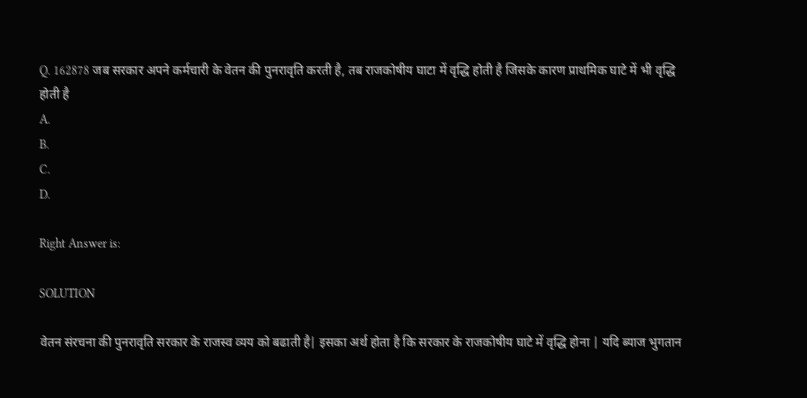Q. 162878 जब सरकार अपने कर्मचारी के वेतन की पुनरावृति करती है, तब राजकोषीय घाटा में वृद्धि होती है जिसके कारण प्राथमिक घाटे में भी वृद्धि होती है
A.
B.
C.
D.

Right Answer is:

SOLUTION

वेतन संरचना की पुनरावृति सरकार के राजस्व व्यय को बढाती है| इसका अर्थ होता है कि सरकार के राजकोषीय घाटे में वृद्धि होना | यदि ब्याज भुगतान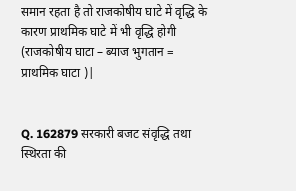समान रहता है तो राजकोषीय घाटे में वृद्धि के कारण प्राथमिक घाटे में भी वृद्धि होगी (राजकोषीय घाटा – ब्याज भुगतान = प्राथमिक घाटा )|


Q. 162879 सरकारी बजट संवृद्धि तथा स्थिरता की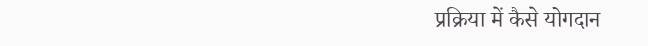प्रक्रिया में कैसे योगदान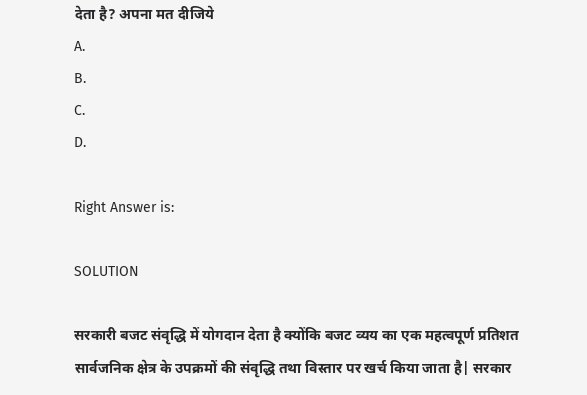देता है? अपना मत दीजिये
A.
B.
C.
D.

Right Answer is:

SOLUTION

सरकारी बजट संवृद्धि में योगदान देता है क्योंकि बजट व्यय का एक महत्वपूर्ण प्रतिशत सार्वजनिक क्षेत्र के उपक्रमों की संवृद्धि तथा विस्तार पर खर्च किया जाता है| सरकार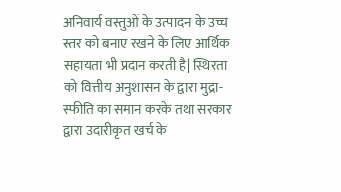अनिवार्य वस्तुओं के उत्पादन के उच्च स्तर को बनाए रखने के लिए आर्थिक सहायता भी प्रदान करती है| स्थिरता को वित्तीय अनुशासन के द्वारा मुद्रा-स्फीति का समान करके तथा सरकार द्वारा उदारीकृत खर्च के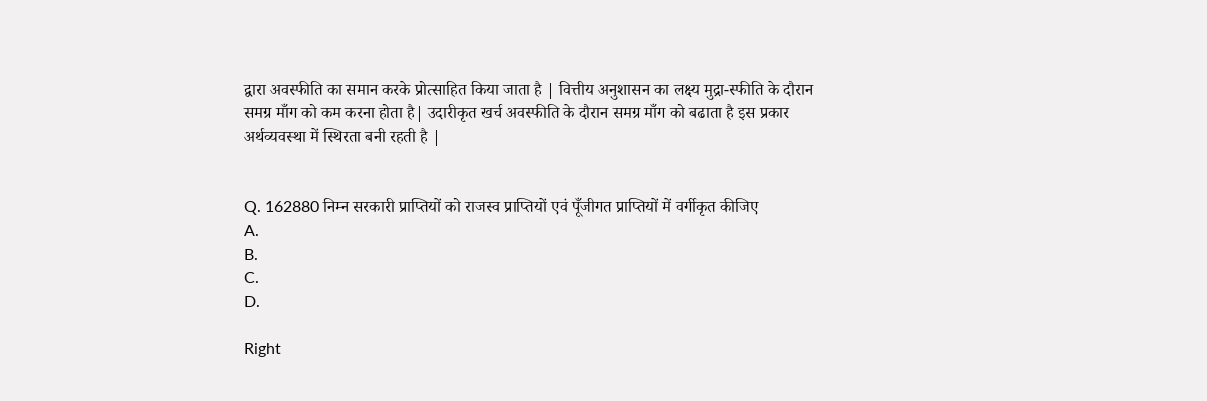द्वारा अवस्फीति का समान करके प्रोत्साहित किया जाता है | वित्तीय अनुशासन का लक्ष्य मुद्रा-स्फीति के दौरान समग्र माँग को कम करना होता है| उदारीकृत खर्च अवस्फीति के दौरान समग्र माँग को बढाता है इस प्रकार अर्थव्यवस्था में स्थिरता बनी रहती है |


Q. 162880 निम्न सरकारी प्राप्तियों को राजस्व प्राप्तियों एवं पूँजीगत प्राप्तियों में वर्गीकृत कीजिए
A.
B.
C.
D.

Right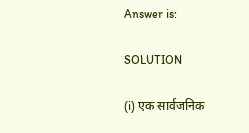Answer is:

SOLUTION

(i) एक सार्वजनिक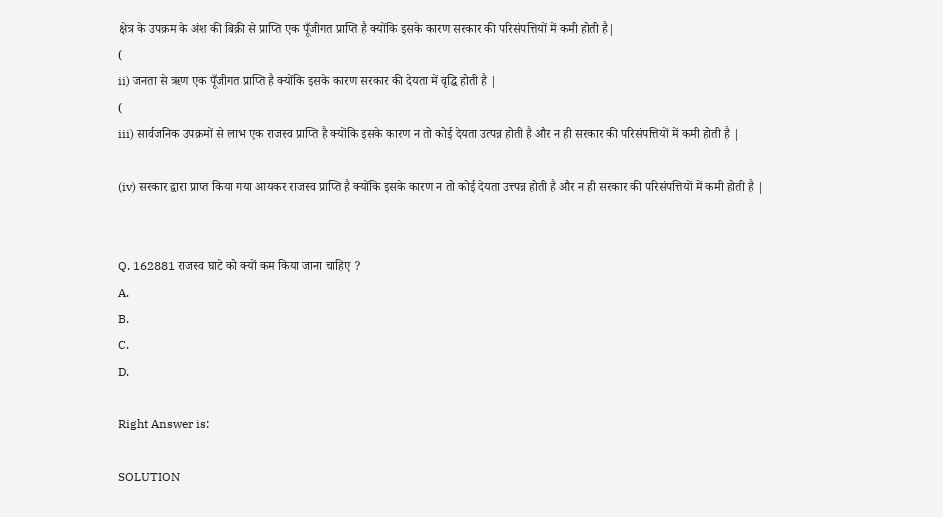क्षेत्र के उपक्रम के अंश की बिक्री से प्राप्ति एक पूँजीगत प्राप्ति है क्योंकि इसके कारण सरकार की परिसंपत्तियों में कमी होती है|
(
ii) जनता से ऋण एक पूँजीगत प्राप्ति है क्योंकि इसके कारण सरकार की देयता में वृद्धि होती है |
(
iii) सार्वजनिक उपक्रमों से लाभ एक राजस्व प्राप्ति है क्योंकि इसके कारण न तो कोई देयता उत्पन्न होती है और न ही सरकार की परिसंपत्तियों में कमी होती है |

(iv) सरकार द्वारा प्राप्त किया गया आयकर राजस्व प्राप्ति है क्योंकि इसके कारण न तो कोई देयता उत्त्पन्न होती है और न ही सरकार की परिसंपत्तियों में कमी होती है |


Q. 162881 राजस्व घाटे को क्यों कम किया जाना चाहिए ?
A.
B.
C.
D.

Right Answer is:

SOLUTION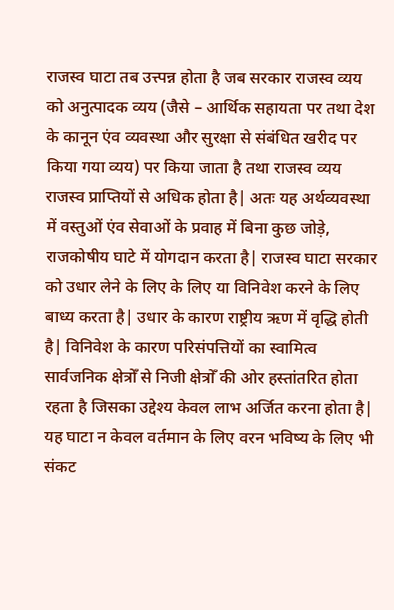राजस्व घाटा तब उत्त्पन्न होता है जब सरकार राजस्व व्यय को अनुत्पादक व्यय (जैसे – आर्थिक सहायता पर तथा देश के कानून एंव व्यवस्था और सुरक्षा से संबंधित खरीद पर किया गया व्यय) पर किया जाता है तथा राजस्व व्यय  राजस्व प्राप्तियों से अधिक होता है| अतः यह अर्थव्यवस्था में वस्तुओं एंव सेवाओं के प्रवाह में बिना कुछ जोड़े, राजकोषीय घाटे में योगदान करता है| राजस्व घाटा सरकार को उधार लेने के लिए के लिए या विनिवेश करने के लिए बाध्य करता है| उधार के कारण राष्ट्रीय ऋण में वृद्धि होती है| विनिवेश के कारण परिसंपत्तियों का स्वामित्व सार्वजनिक क्षेत्रोँ से निजी क्षेत्रोँ की ओर हस्तांतरित होता रहता है जिसका उद्देश्य केवल लाभ अर्जित करना होता है| यह घाटा न केवल वर्तमान के लिए वरन भविष्य के लिए भी संकट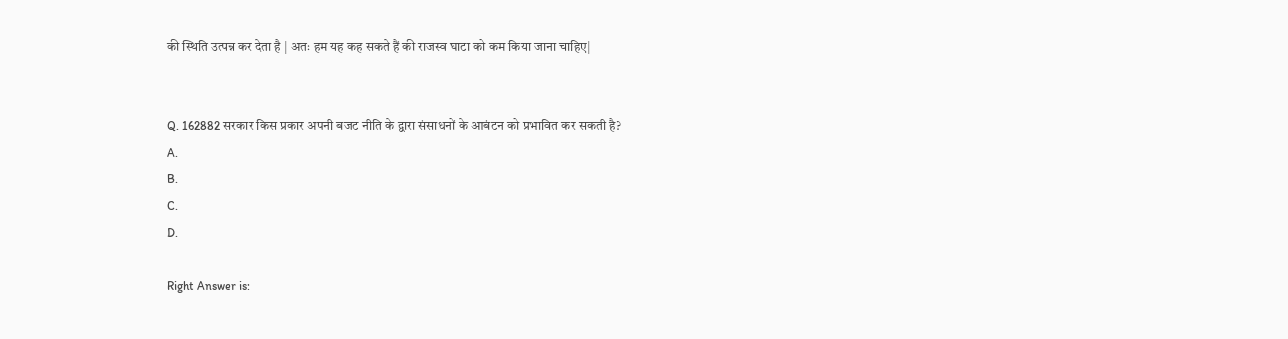की स्थिति उत्पन्न कर देता है | अतः हम यह कह सकते हैं की राजस्व घाटा को कम किया जाना चाहिए|


Q. 162882 सरकार किस प्रकार अपनी बजट नीति के द्वारा संसाधनों के आबंटन को प्रभावित कर सकती है?
A.
B.
C.
D.

Right Answer is: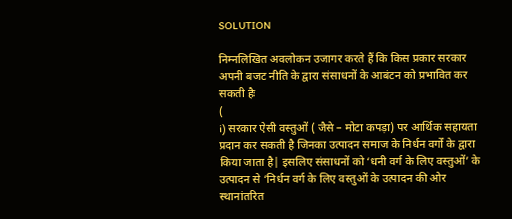SOLUTION

निम्नलिखित अवलोकन उजागर करते हैं कि किस प्रकार सरकार अपनी बजट नीति के द्वारा संसाधनों के आबंटन को प्रभावित कर सकती हैः
(
i) सरकार ऐसी वस्तुओं ( जैसे – मोटा कपड़ा) पर आर्थिक सहायता प्रदान कर सकती है जिनका उत्पादन समाज के निर्धन वर्गों के द्वारा किया जाता है| इसलिए संसाधनों को ‘धनी वर्ग के लिए वस्तुओं’ के उत्पादन से ‘निर्धन वर्ग के लिए वस्तुओं के उत्पादन की ओर स्थानांतरित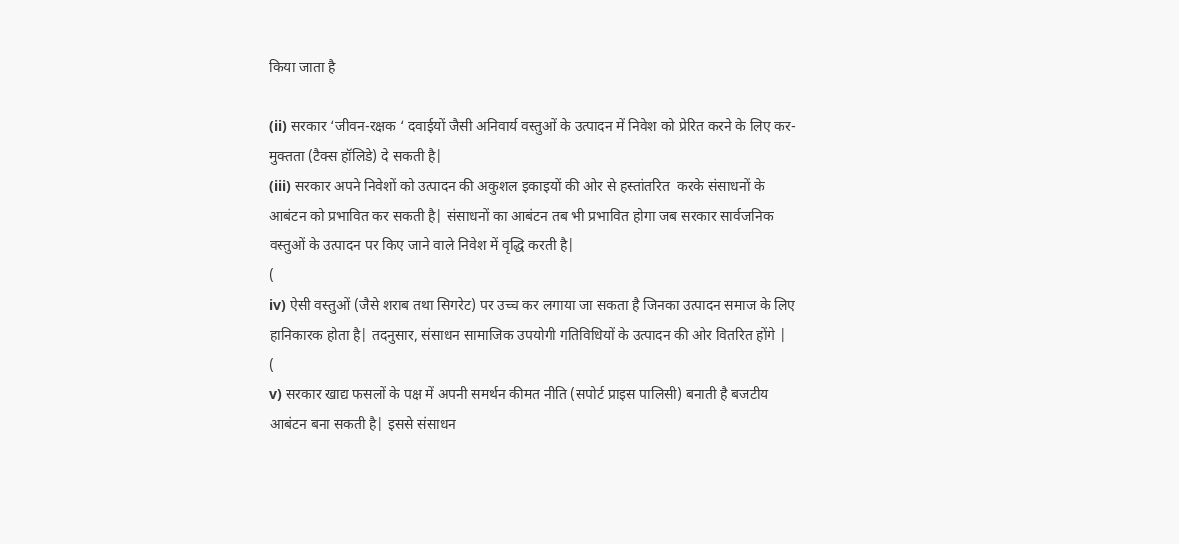किया जाता है

(ii) सरकार ‘जीवन-रक्षक ‘ दवाईयों जैसी अनिवार्य वस्तुओं के उत्पादन में निवेश को प्रेरित करने के लिए कर-मुक्तता (टैक्स हॉलिडे) दे सकती है|
(iii) सरकार अपने निवेशों को उत्पादन की अकुशल इकाइयों की ओर से हस्तांतरित  करके संसाधनों के आबंटन को प्रभावित कर सकती है| संसाधनों का आबंटन तब भी प्रभावित होगा जब सरकार सार्वजनिक वस्तुओं के उत्पादन पर किए जाने वाले निवेश में वृद्धि करती है|
(
iv) ऐसी वस्तुओं (जैसे शराब तथा सिगरेट) पर उच्च कर लगाया जा सकता है जिनका उत्पादन समाज के लिए हानिकारक होता है| तदनुसार, संसाधन सामाजिक उपयोगी गतिविधियों के उत्पादन की ओर वितरित होंगे |
(
v) सरकार खाद्य फसलों के पक्ष में अपनी समर्थन कीमत नीति (सपोर्ट प्राइस पालिसी) बनाती है बजटीय आबंटन बना सकती है| इससे संसाधन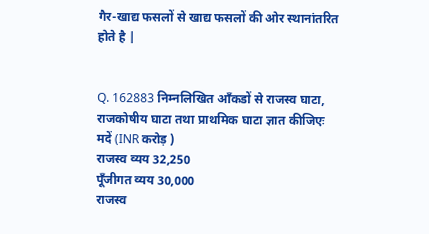गैर-खाद्य फसलों से खाद्य फसलों की ओर स्थानांतरित होते है |


Q. 162883 निम्नलिखित आँकडों से राजस्व घाटा, राजकोषीय घाटा तथा प्राथमिक घाटा ज्ञात कीजिएः
मदें (INR करोड़ )
राजस्व व्यय 32,250
पूँजीगत व्यय 30,000
राजस्व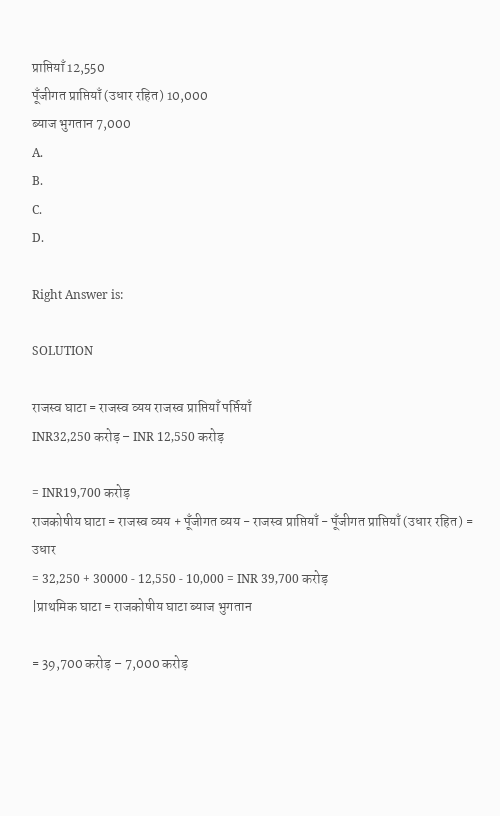प्राप्तियाँ 12,550
पूँजीगत प्राप्तियाँ (उधार रहित) 10,000
ब्याज भुगतान 7,000
A.
B.
C.
D.

Right Answer is:

SOLUTION

राजस्व घाटा = राजस्व व्यय राजस्व प्राप्तियाँ पर्प्तियाँ
INR32,250 करोड़ – INR 12,550 करोड़

= INR19,700 करोड़
राजकोषीय घाटा = राजस्व व्यय + पूँजीगत व्यय - राजस्व प्राप्तियाँ - पूँजीगत प्राप्तियाँ (उधार रहित) = उधार
= 32,250 + 30000 - 12,550 - 10,000 = INR 39,700 करोड़
|प्राथमिक घाटा = राजकोषीय घाटा ब्याज भुगतान

= 39,700 करोड़ – 7,000 करोड़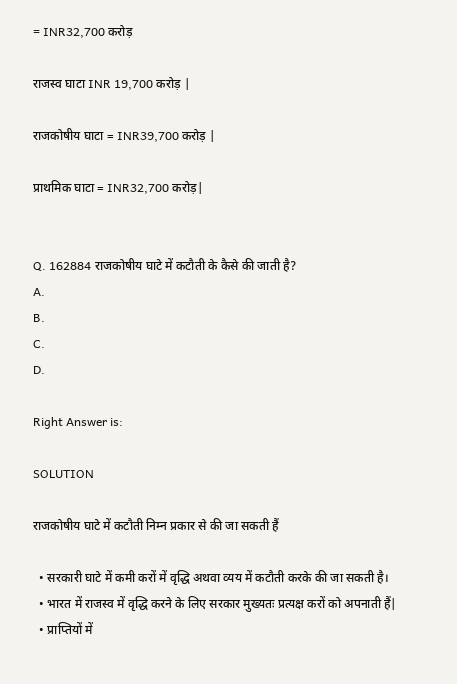= INR32,700 करोड़

राजस्व घाटा INR 19,700 करोड़ |

राजकोषीय घाटा = INR39,700 करोड़ |

प्राथमिक घाटा = INR32,700 करोड़|


Q. 162884 राजकोषीय घाटे में कटौती के कैसे की जाती है?
A.
B.
C.
D.

Right Answer is:

SOLUTION

राजकोषीय घाटे में कटौती निम्न प्रकार से की जा सकती हैं

  • सरकारी घाटे में कमी करों में वृद्धि अथवा व्यय में कटौती करके की जा सकती है।
  • भारत में राजस्व में वृद्धि करने के लिए सरकार मुख्यतः प्रत्यक्ष करों को अपनाती हैं|
  • प्राप्तियों में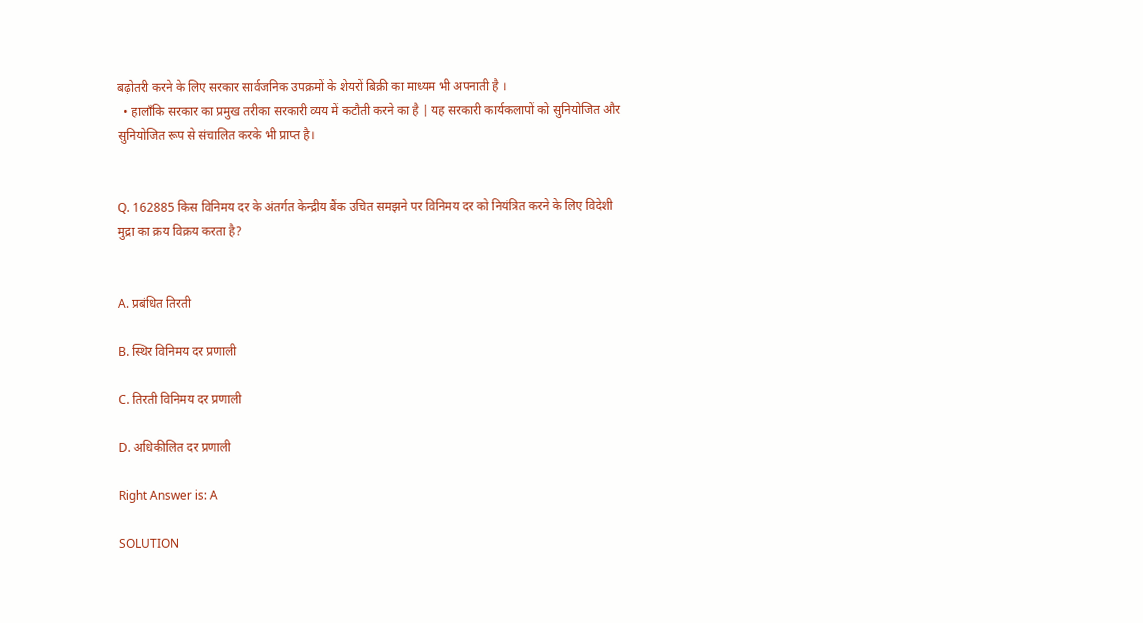बढ़ोतरी करने के लिए सरकार सार्वजनिक उपक्रमों के शेयरों बिक्री का माध्यम भी अपनाती है ।
  • हालाँकि सरकार का प्रमुख तरीका सरकारी व्यय में कटौती करने का है | यह सरकारी कार्यकलापों को सुनियोजित और सुनियोजित रूप से संचालित करके भी प्राप्त है।


Q. 162885 किस विनिमय दर के अंतर्गत केन्द्रीय बैंक उचित समझने पर विनिमय दर को नियंत्रित करने के लिए विदेशी मुद्रा का क्रय विक्रय करता है?


A. प्रबंधित तिरती

B. स्थिर विनिमय दर प्रणाली

C. तिरती विनिमय दर प्रणाली

D. अधिकीलित दर प्रणाली

Right Answer is: A

SOLUTION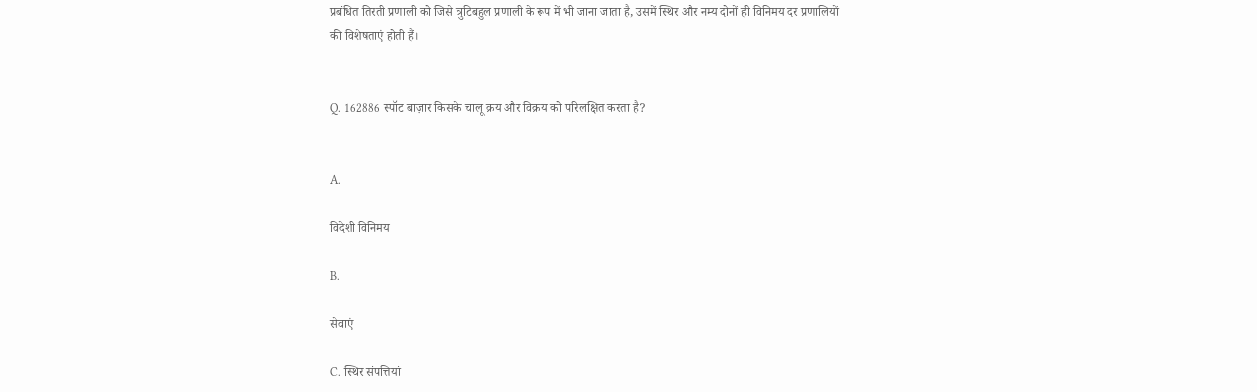प्रबंधित तिरती प्रणाली को जिसे त्रुटिबहुल प्रणाली के रूप में भी जाना जाता है, उसमें स्थिर और नम्य दोनों ही विनिमय दर प्रणालियों की विशेषताएं होती हैं।


Q. 162886 स्पॉट बाज़ार किसके चालू क्रय और विक्रय को परिलक्षित करता है?


A.

विदेशी विनिमय

B.

सेवाएं

C. स्थिर संपत्तियां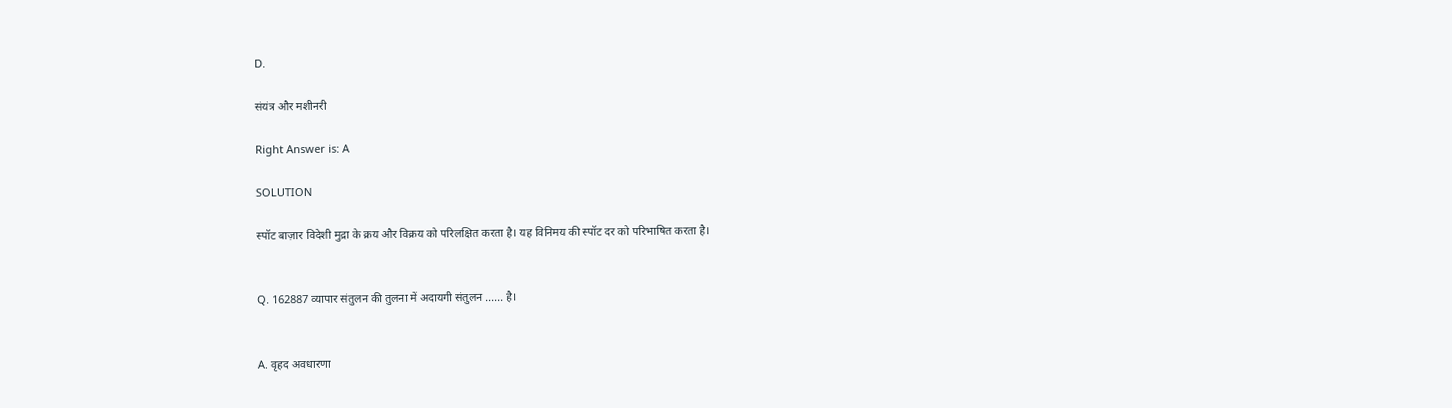D.

संयंत्र और मशीनरी

Right Answer is: A

SOLUTION

स्पॉट बाज़ार विदेशी मुद्रा के क्रय और विक्रय को परिलक्षित करता है। यह विनिमय की स्पॉट दर को परिभाषित करता है।


Q. 162887 व्यापार संतुलन की तुलना में अदायगी संतुलन ...... है।


A. वृहद अवधारणा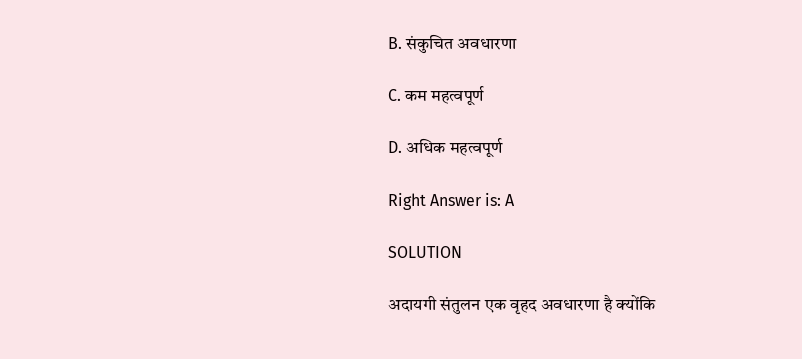B. संकुचित अवधारणा

C. कम महत्वपूर्ण

D. अधिक महत्वपूर्ण

Right Answer is: A

SOLUTION

अदायगी संतुलन एक वृहद अवधारणा है क्योंकि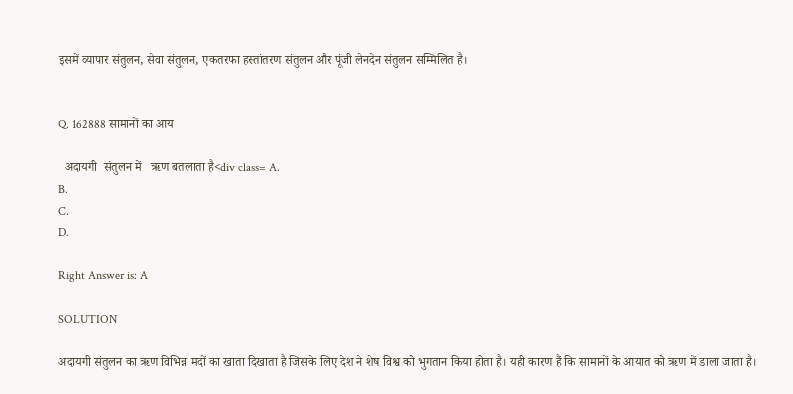इसमें व्यापार संतुलन, सेवा संतुलन, एकतरफा हस्तांतरण संतुलन और पूंजी लेनदेन संतुलन सम्मिलित है।


Q. 162888 सामानों का आय

  अदायगी  संतुलन में   ऋण बतलाता है<div class= A.
B.
C.
D.

Right Answer is: A

SOLUTION

अदायगी संतुलन का ऋण विभिन्न मदों का खाता दिखाता है जिसके लिए देश ने शेष विश्व को भुगतान किया होता है। यही कारण हैं कि सामानों के आयात को ऋण में डाला जाता है।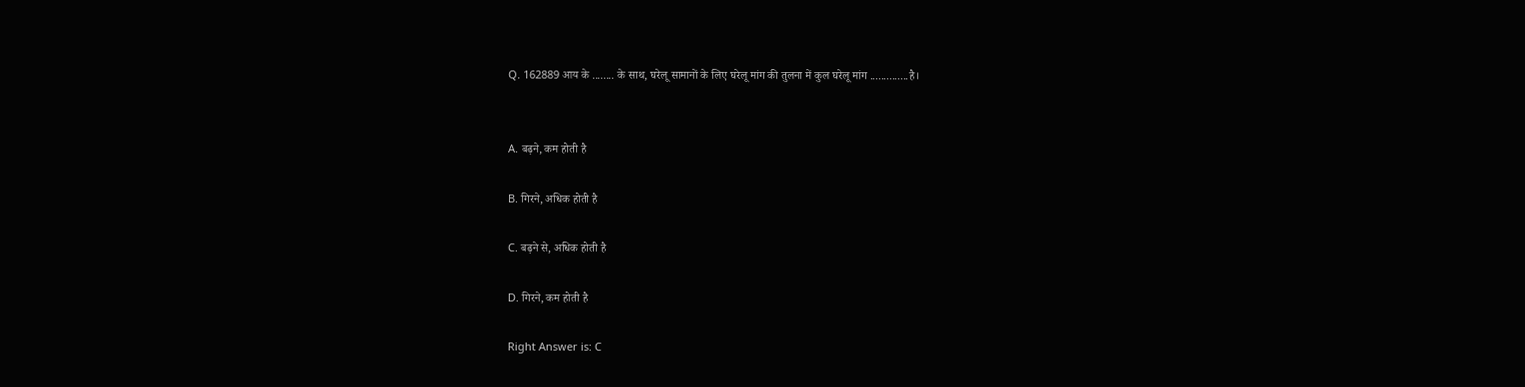Q. 162889 आय के ........ के साथ, घरेलू सामानों के लिए घरेलू मांग की तुलना में कुल घरेलू मांग ..............है।


A. बढ़ने, कम होती है

B. गिरने, अधिक होती है

C. बढ़ने से, अधिक होती है

D. गिरने, कम होती है

Right Answer is: C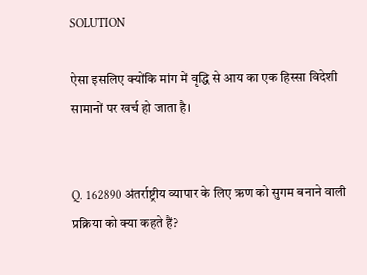SOLUTION

ऐसा इसलिए क्योंकि मांग में वृद्धि से आय का एक हिस्सा विदेशी सामानों पर खर्च हो जाता है।


Q. 162890 अंतर्राष्ट्रीय व्यापार के लिए ऋण को सुगम बनाने वाली प्रक्रिया को क्या कहते हैं?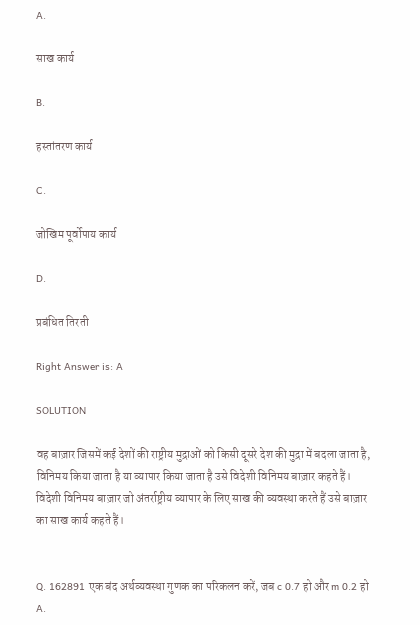A.

साख कार्य

B.

हस्तांतरण कार्य

C.

जोखिम पूर्वोपाय कार्य

D.

प्रबंधित तिरती

Right Answer is: A

SOLUTION

वह बाज़ार जिसमें कई देशों की राष्ट्रीय मुद्राओं को किसी दूसरे देश की मुद्रा में बदला जाता है, विनिमय किया जाता है या व्यापार किया जाता है उसे विदेशी विनिमय बाज़ार कहते हैं। विदेशी विनिमय बाज़ार जो अंतर्राष्ट्रीय व्यापार के लिए साख की व्यवस्था करते हैं उसे बाज़ार का साख कार्य कहते हैं।


Q. 162891 एक बंद अर्थव्यवस्था गुणक का परिकलन करें, जब c 0.7 हो और m 0.2 हो
A.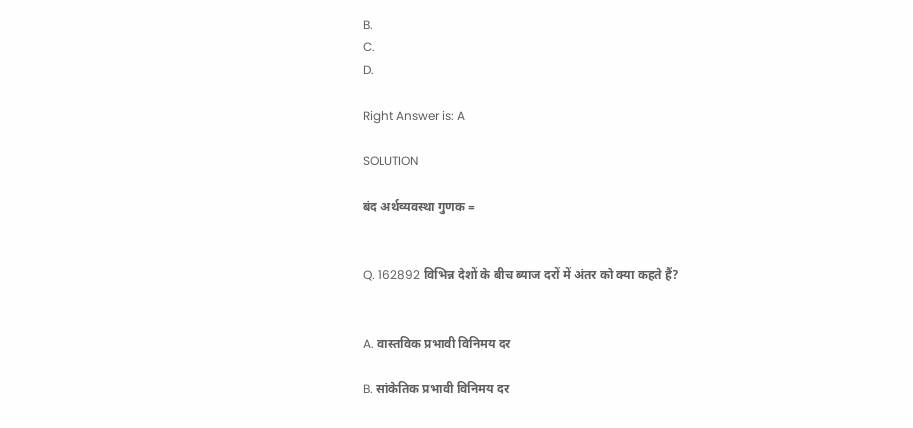B.
C.
D.

Right Answer is: A

SOLUTION

बंद अर्थव्यवस्था गुणक =


Q. 162892 विभिन्न देशों के बीच ब्याज दरों में अंतर को क्या कहते हैं?


A. वास्तविक प्रभावी विनिमय दर

B. सांकेतिक प्रभावी विनिमय दर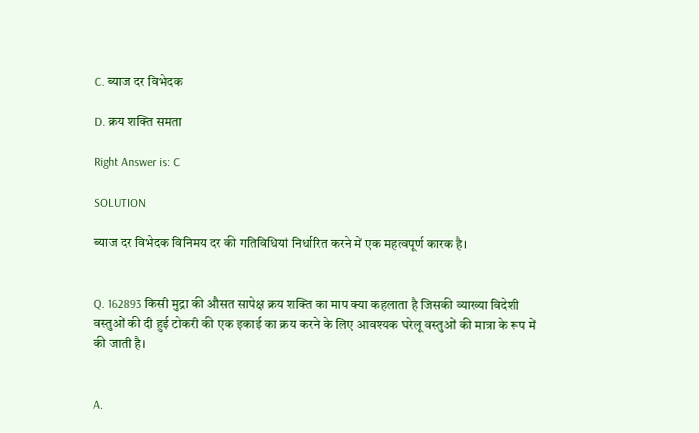C. ब्याज दर विभेदक

D. क्रय शक्ति समता

Right Answer is: C

SOLUTION

ब्याज दर विभेदक विनिमय दर की गतिविधियां निर्धारित करने में एक महत्वपूर्ण कारक है।


Q. 162893 किसी मुद्रा की औसत सापेक्ष क्रय शक्ति का माप क्या कहलाता है जिसकी व्याख्या विदेशी वस्तुओं की दी हुई टोकरी की एक इकाई का क्रय करने के लिए आवश्यक घरेलू वस्तुओं की मात्रा के रूप में की जाती है।


A.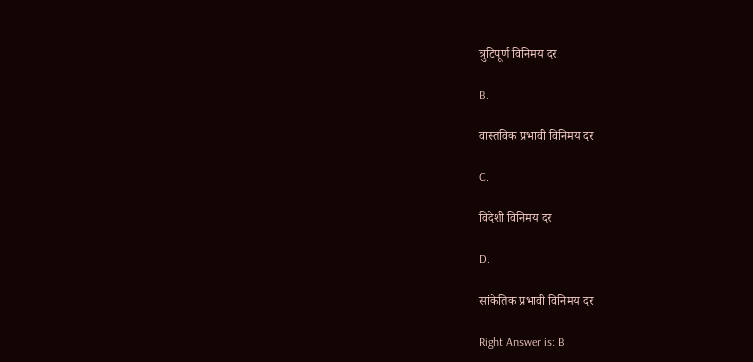त्रुटिपूर्ण विनिमय दर

B.

वास्तविक प्रभावी विनिमय दर

C.

विदेशी विनिमय दर

D.

सांकेतिक प्रभावी विनिमय दर

Right Answer is: B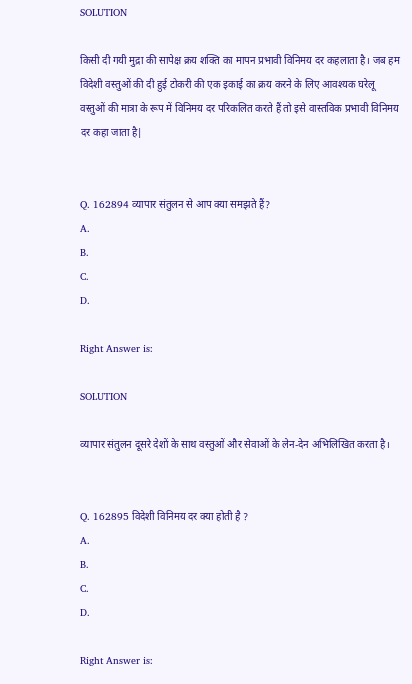SOLUTION

किसी दी गयी मुद्रा की सापेक्ष क्रय शक्ति का मापन प्रभावी विनिमय दर कहलाता है। जब हम विदेशी वस्तुओं की दी हुई टोकरी की एक इकाई का क्रय करने के लिए आवश्यक घरेलू वस्तुओं की मात्रा के रूप में विनिमय दर परिकलित करते हैं तो इसे वास्तविक प्रभावी विनिमय दर कहा जाता है|


Q. 162894 व्यापार संतुलन से आप क्या समझते हैं?
A.
B.
C.
D.

Right Answer is:

SOLUTION

व्यापार संतुलन दूसरे देशों के साथ वस्तुओं और सेवाओं के लेन-देन अभिलिखित करता है।


Q. 162895 विदेशी विनिमय दर क्या होती है ?
A.
B.
C.
D.

Right Answer is: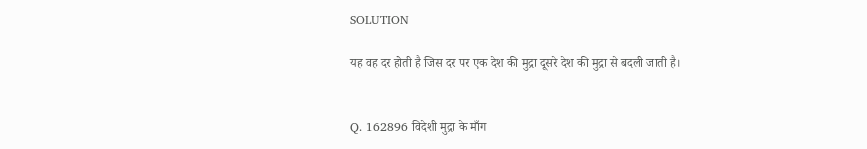SOLUTION

यह वह दर होती है जिस दर पर एक देश की मुद्रा दूसरे देश की मुद्रा से बदली जाती है।


Q. 162896 विदेशी मुद्रा के माँग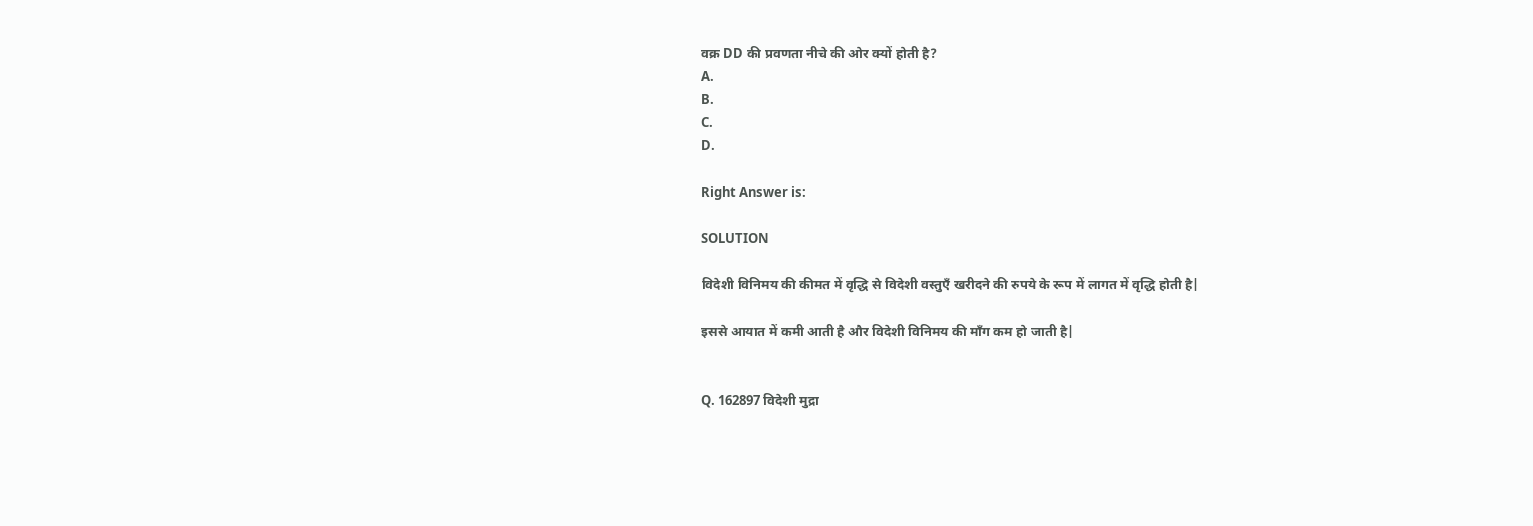वक्र DD की प्रवणता नीचे की ओर क्यों होती है?
A.
B.
C.
D.

Right Answer is:

SOLUTION

विदेशी विनिमय की कीमत में वृद्धि से विदेशी वस्तुएँ खरीदने की रुपये के रूप में लागत में वृद्धि होती है|

इससे आयात में कमी आती है और विदेशी विनिमय की माँग कम हो जाती है|


Q. 162897 विदेशी मुद्रा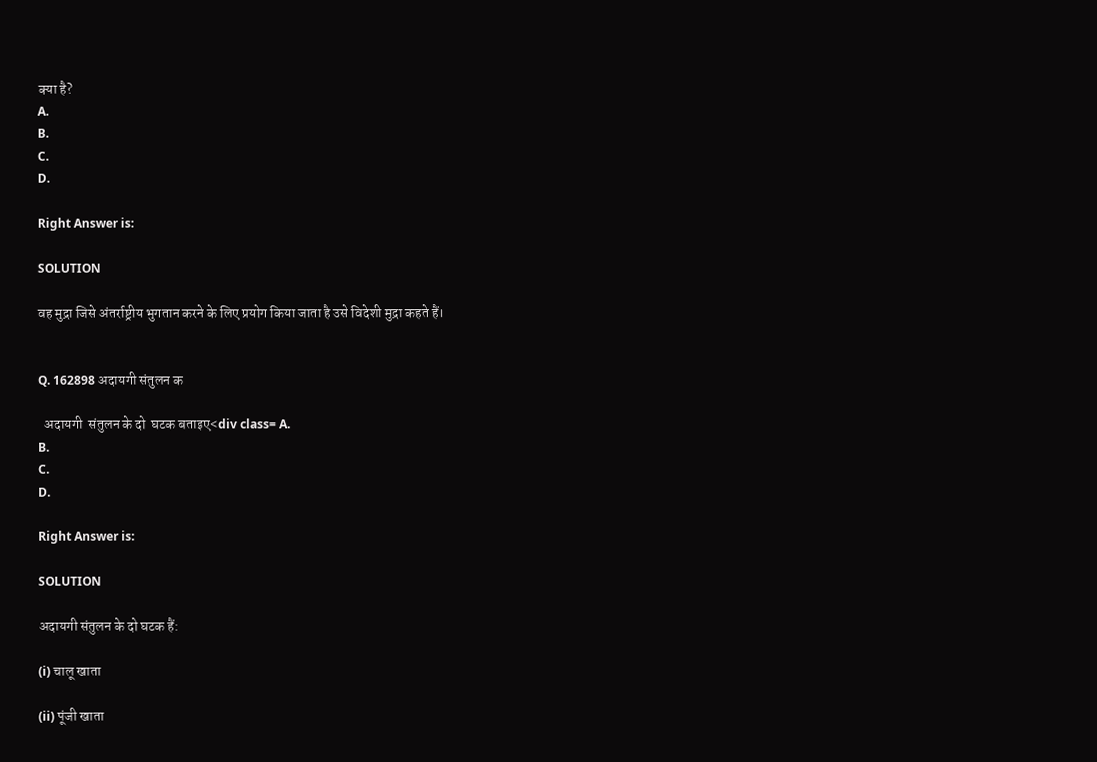क्या है?
A.
B.
C.
D.

Right Answer is:

SOLUTION

वह मुद्रा जिसे अंतर्राष्ट्रीय भुगतान करने के लिए प्रयोग किया जाता है उसे विदेशी मुद्रा कहते हैं।


Q. 162898 अदायगी संतुलन क

  अदायगी  संतुलन के दो  घटक बताइए<div class= A.
B.
C.
D.

Right Answer is:

SOLUTION

अदायगी संतुलन के दो घटक हैं:

(i) चालू खाता

(ii) पूंजी खाता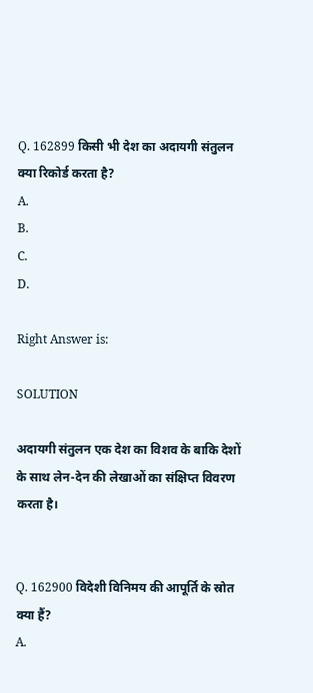Q. 162899 किसी भी देश का अदायगी संतुलन क्या रिकोर्ड करता है?
A.
B.
C.
D.

Right Answer is:

SOLUTION

अदायगी संतुलन एक देश का विशव के बाकि देशों के साथ लेन-देन की लेखाओं का संक्षिप्त विवरण करता है।


Q. 162900 विदेशी विनिमय की आपूर्ति के स्रोत क्या हैं?
A.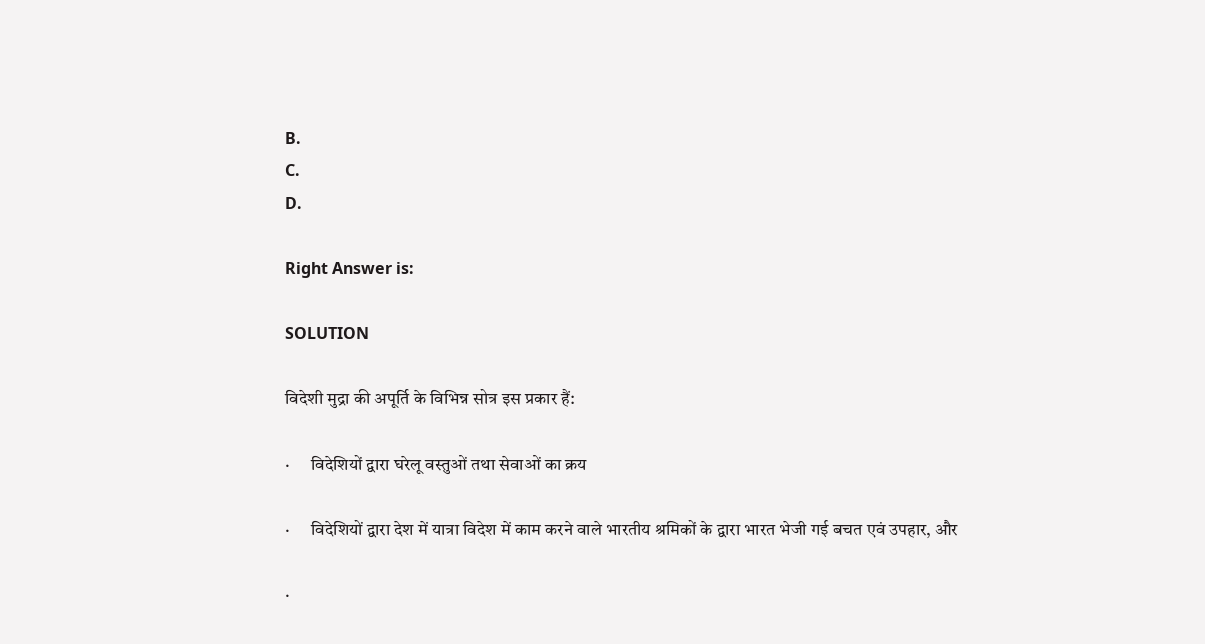B.
C.
D.

Right Answer is:

SOLUTION

विदेशी मुद्रा की अपूर्ति के विभिन्न सोत्र इस प्रकार हैं:

·      विदेशियों द्वारा घरेलू वस्तुओं तथा सेवाओं का क्रय

·      विदेशियों द्वारा देश में यात्रा विदेश में काम करने वाले भारतीय श्रमिकों के द्वारा भारत भेजी गई बचत एवं उपहार, और

·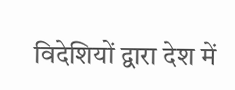विदेशियों द्वारा देश में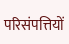परिसंपत्तियों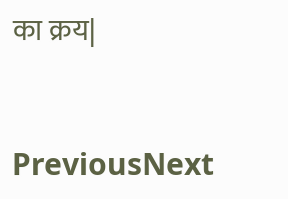का क्रय|


PreviousNext